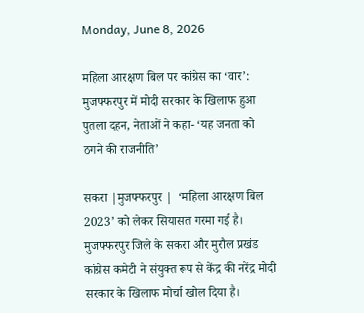Monday, June 8, 2026

महिला आरक्षण बिल पर कांग्रेस का ‘वार’: मुजफ्फरपुर में मोदी सरकार के खिलाफ हुआ पुतला दहन, नेताओं ने कहा- ‘यह जनता को ठगने की राजनीति’

सकरा |मुजफ्फरपुर |  ‘महिला आरक्षण बिल 2023’ को लेकर सियासत गरमा गई है। मुजफ्फरपुर जिले के सकरा और मुरौल प्रखंड कांग्रेस कमेटी ने संयुक्त रूप से केंद्र की नरेंद्र मोदी सरकार के खिलाफ मोर्चा खोल दिया है।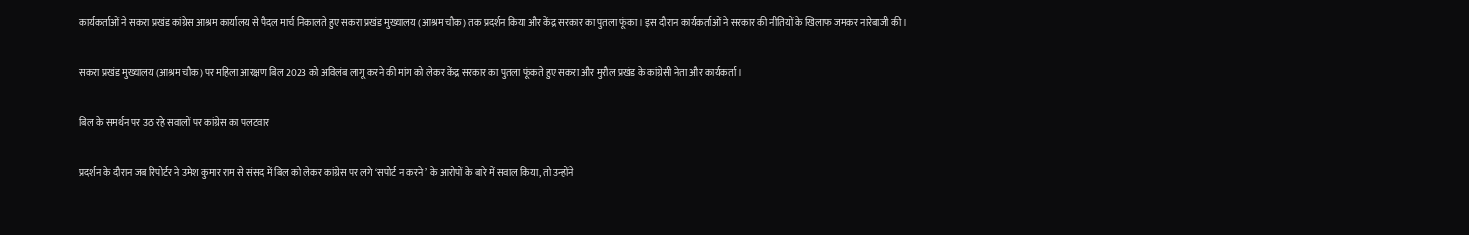कार्यकर्ताओं ने सकरा प्रखंड कांग्रेस आश्रम कार्यालय से पैदल मार्च निकालते हुए सकरा प्रखंड मुख्यालय (आश्रम चौक) तक प्रदर्शन किया और केंद्र सरकार का पुतला फूंका। इस दौरान कार्यकर्ताओं ने सरकार की नीतियों के खिलाफ जमकर नारेबाजी की।

सकरा प्रखंड मुख्यालय (आश्रम चौक) पर महिला आरक्षण बिल 2023 को अविलंब लागू करने की मांग को लेकर केंद्र सरकार का पुतला फूंकते हुए सकरा और मुरौल प्रखंड के कांग्रेसी नेता और कार्यकर्ता।

बिल के समर्थन पर उठ रहे सवालों पर कांग्रेस का पलटवार

प्रदर्शन के दौरान जब रिपोर्टर ने उमेश कुमार राम से संसद में बिल को लेकर कांग्रेस पर लगे ‘सपोर्ट न करने’ के आरोपों के बारे में सवाल किया, तो उन्होंने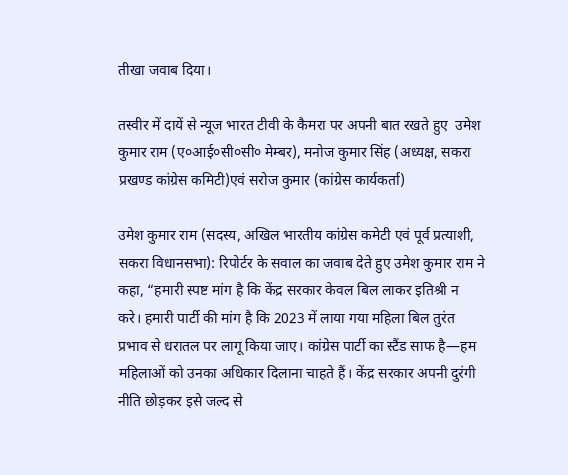तीखा जवाब दिया।

तस्‍वीर में दायें से न्‍यूज भारत टीवी के कैमरा पर अपनी बात रखते हुए  उमेश कुमार राम (ए०आई०सी०सी० मेम्बर), मनोज कुमार सिंह (अध्यक्ष, सकरा प्रखण्ड कांग्रेस कमिटी)एवं सरोज कुमार (कांग्रेस कार्यकर्ता)

उमेश कुमार राम (सदस्य, अखिल भारतीय कांग्रेस कमेटी एवं पूर्व प्रत्याशी, सकरा विधानसभा): रिपोर्टर के सवाल का जवाब देते हुए उमेश कुमार राम ने कहा, “हमारी स्पष्ट मांग है कि केंद्र सरकार केवल बिल लाकर इतिश्री न करे। हमारी पार्टी की मांग है कि 2023 में लाया गया महिला बिल तुरंत प्रभाव से धरातल पर लागू किया जाए। कांग्रेस पार्टी का स्टैंड साफ है—हम महिलाओं को उनका अधिकार दिलाना चाहते हैं। केंद्र सरकार अपनी दुरंगी नीति छोड़कर इसे जल्द से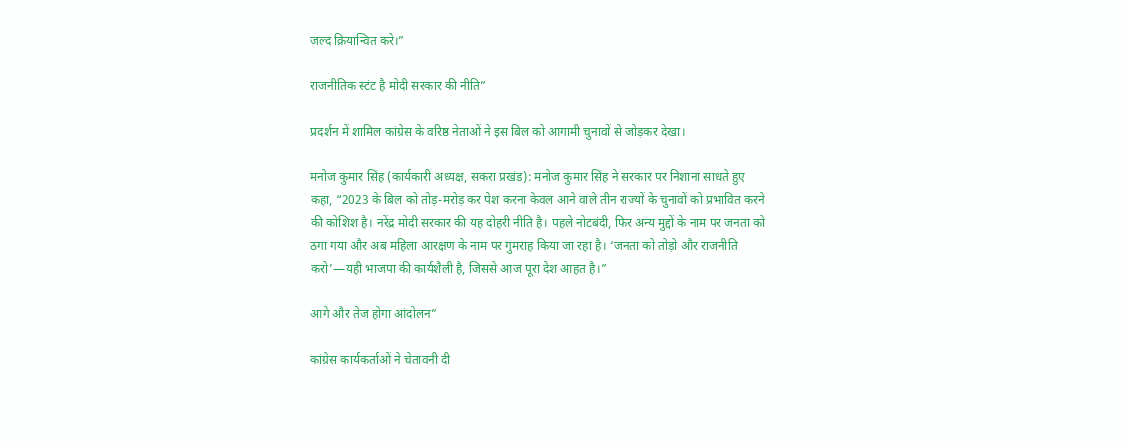जल्द क्रियान्वित करे।”

राजनीतिक स्टंट है मोदी सरकार की नीति”

प्रदर्शन में शामिल कांग्रेस के वरिष्ठ नेताओं ने इस बिल को आगामी चुनावों से जोड़कर देखा।

मनोज कुमार सिंह (कार्यकारी अध्यक्ष, सकरा प्रखंड): मनोज कुमार सिंह ने सरकार पर निशाना साधते हुए कहा, “2023 के बिल को तोड़-मरोड़ कर पेश करना केवल आने वाले तीन राज्यों के चुनावों को प्रभावित करने की कोशिश है। नरेंद्र मोदी सरकार की यह दोहरी नीति है। पहले नोटबंदी, फिर अन्य मुद्दों के नाम पर जनता को ठगा गया और अब महिला आरक्षण के नाम पर गुमराह किया जा रहा है। ‘जनता को तोड़ो और राजनीति करो’—यही भाजपा की कार्यशैली है, जिससे आज पूरा देश आहत है।”

आगे और तेज होगा आंदोलन”

कांग्रेस कार्यकर्ताओं ने चेतावनी दी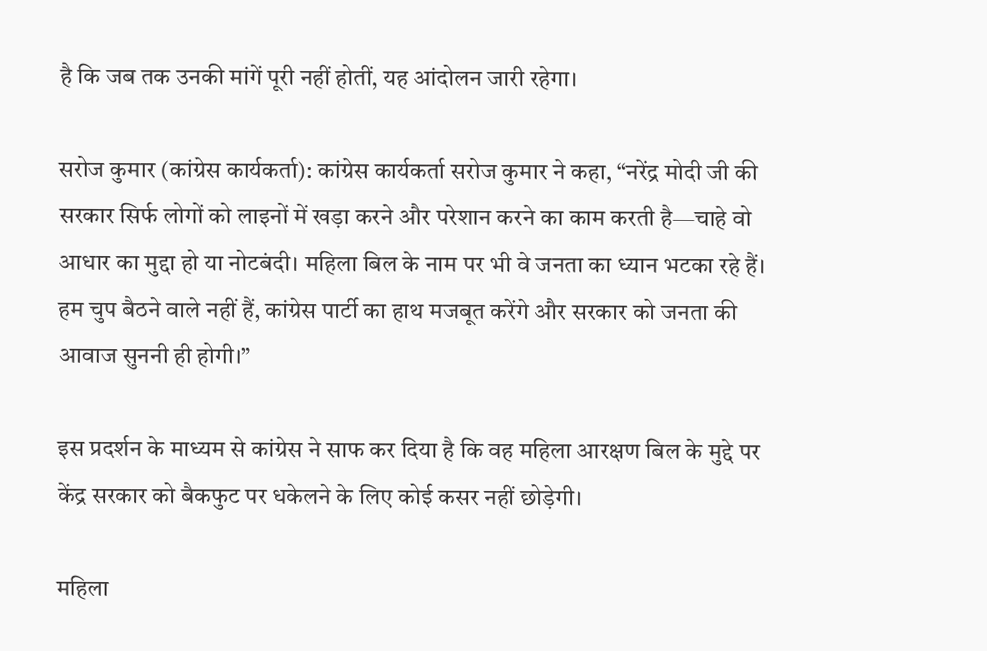है कि जब तक उनकी मांगें पूरी नहीं होतीं, यह आंदोलन जारी रहेगा।

सरोज कुमार (कांग्रेस कार्यकर्ता): कांग्रेस कार्यकर्ता सरोज कुमार ने कहा, “नरेंद्र मोदी जी की सरकार सिर्फ लोगों को लाइनों में खड़ा करने और परेशान करने का काम करती है—चाहे वो आधार का मुद्दा हो या नोटबंदी। महिला बिल के नाम पर भी वे जनता का ध्यान भटका रहे हैं। हम चुप बैठने वाले नहीं हैं, कांग्रेस पार्टी का हाथ मजबूत करेंगे और सरकार को जनता की आवाज सुननी ही होगी।”

इस प्रदर्शन के माध्यम से कांग्रेस ने साफ कर दिया है कि वह महिला आरक्षण बिल के मुद्दे पर केंद्र सरकार को बैकफुट पर धकेलने के लिए कोई कसर नहीं छोड़ेगी।

महिला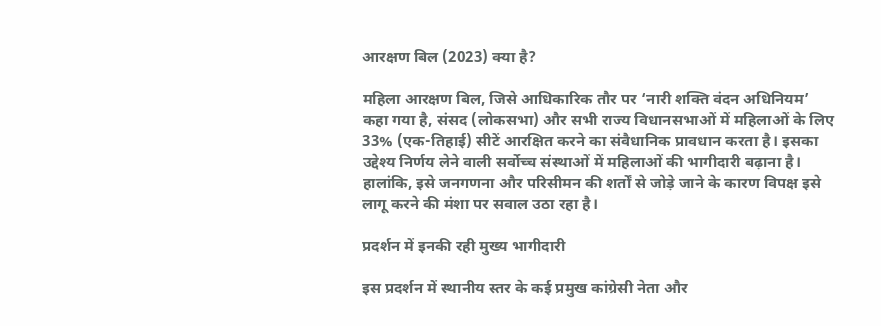आरक्षण बिल (2023) क्या है?

महिला आरक्षण बिल, जिसे आधिकारिक तौर पर ‘नारी शक्ति वंदन अधिनियम’ कहा गया है, संसद (लोकसभा) और सभी राज्य विधानसभाओं में महिलाओं के लिए 33% (एक-तिहाई) सीटें आरक्षित करने का संवैधानिक प्रावधान करता है। इसका उद्देश्य निर्णय लेने वाली सर्वोच्च संस्थाओं में महिलाओं की भागीदारी बढ़ाना है। हालांकि, इसे जनगणना और परिसीमन की शर्तों से जोड़े जाने के कारण विपक्ष इसे लागू करने की मंशा पर सवाल उठा रहा है।

प्रदर्शन में इनकी रही मुख्य भागीदारी

इस प्रदर्शन में स्थानीय स्तर के कई प्रमुख कांग्रेसी नेता और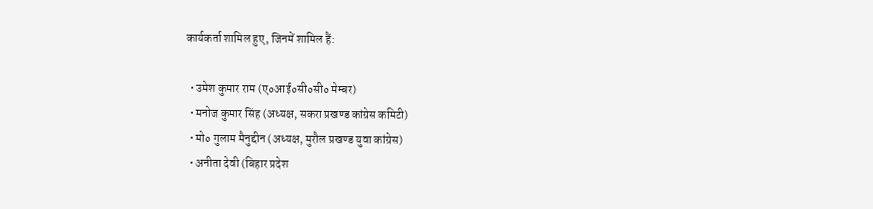कार्यकर्ता शामिल हुए, जिनमें शामिल हैं:

  • उमेश कुमार राम (ए०आई०सी०सी० मेम्बर)
  • मनोज कुमार सिंह (अध्यक्ष, सकरा प्रखण्ड कांग्रेस कमिटी)
  • मो० गुलाम मैनुद्दीन (अध्यक्ष, मुरौल प्रखण्ड युवा कांग्रेस)
  • अनीता देवी (बिहार प्रदेश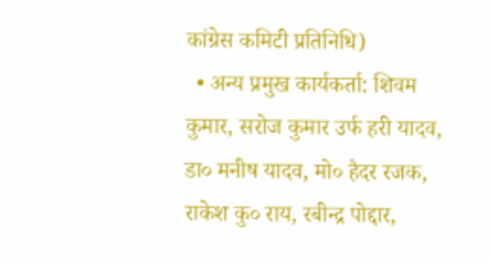कांग्रेस कमिटी प्रतिनिधि)
  • अन्य प्रमुख कार्यकर्ता: शिवम कुमार, सरोज कुमार उर्फ हरी यादव, डा० मनीष यादव, मो० हैदर रजक, राकेश कु० राय, रबीन्द्र पोद्दार,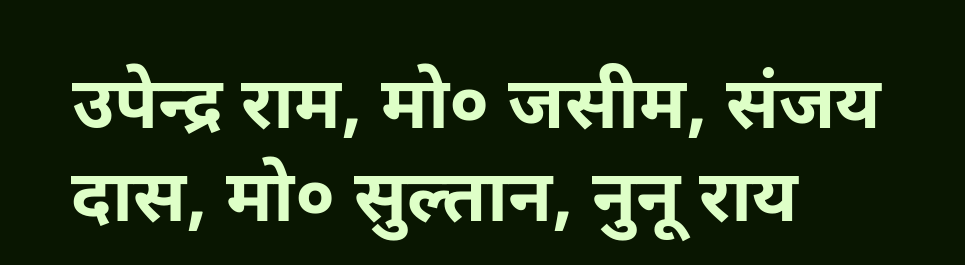उपेन्द्र राम, मो० जसीम, संजय दास, मो० सुल्तान, नुनू राय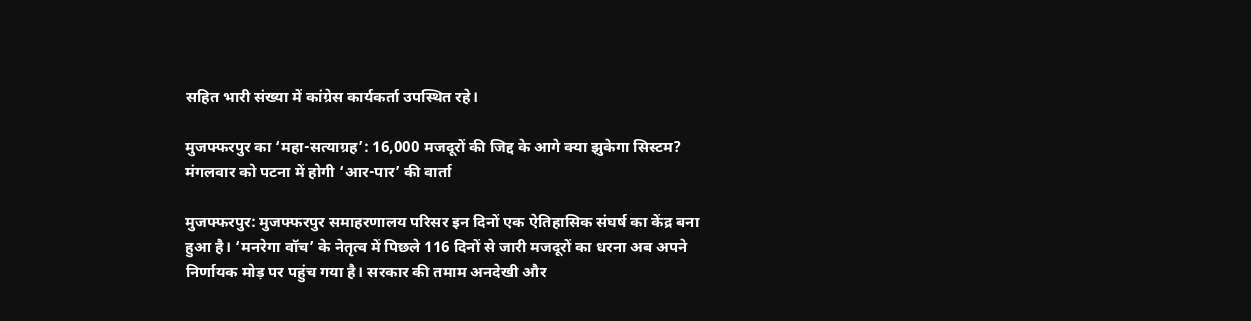सहित भारी संख्या में कांग्रेस कार्यकर्ता उपस्थित रहे।

मुजफ्फरपुर का ‘महा-सत्याग्रह’: 16,000 मजदूरों की जिद्द के आगे क्या झुकेगा सिस्टम? मंगलवार को पटना में होगी ‘आर-पार’ की वार्ता

मुजफ्फरपुर: मुजफ्फरपुर समाहरणालय परिसर इन दिनों एक ऐतिहासिक संघर्ष का केंद्र बना हुआ है। ‘मनरेगा वॉच’ के नेतृत्व में पिछले 116 दिनों से जारी मजदूरों का धरना अब अपने निर्णायक मोड़ पर पहुंच गया है। सरकार की तमाम अनदेखी और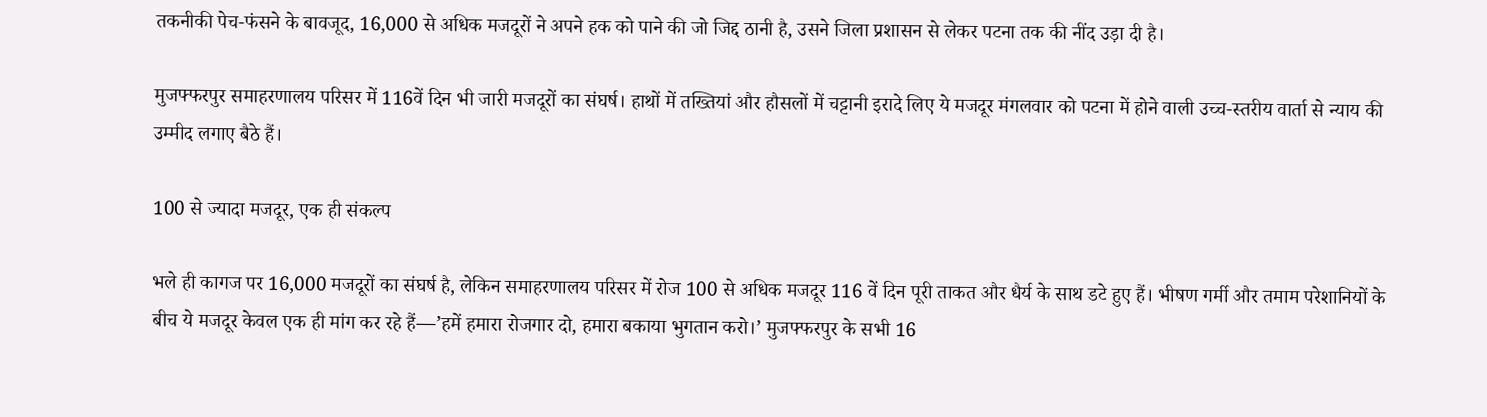तकनीकी पेच-फंसने के बावजूद, 16,000 से अधिक मजदूरों ने अपने हक को पाने की जो जिद्द ठानी है, उसने जिला प्रशासन से लेकर पटना तक की नींद उड़ा दी है।

मुजफ्फरपुर समाहरणालय परिसर में 116वें दिन भी जारी मजदूरों का संघर्ष। हाथों में तख्तियां और हौसलों में चट्टानी इरादे लिए ये मजदूर मंगलवार को पटना में होने वाली उच्च-स्तरीय वार्ता से न्याय की उम्मीद लगाए बैठे हैं।

100 से ज्यादा मजदूर, एक ही संकल्प

भले ही कागज पर 16,000 मजदूरों का संघर्ष है, लेकिन समाहरणालय परिसर में रोज 100 से अधिक मजदूर 116 वें दिन पूरी ताकत और धैर्य के साथ डटे हुए हैं। भीषण गर्मी और तमाम परेशानियों के बीच ये मजदूर केवल एक ही मांग कर रहे हैं—’हमें हमारा रोजगार दो, हमारा बकाया भुगतान करो।’ मुजफ्फरपुर के सभी 16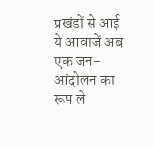प्रखंडों से आई ये आवाजें अब एक जन-आंदोलन का रूप ले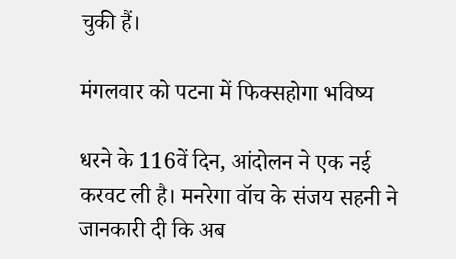चुकी हैं।

मंगलवार को पटना में फिक्सहोगा भविष्य

धरने के 116वें दिन, आंदोलन ने एक नई करवट ली है। मनरेगा वॉच के संजय सहनी ने जानकारी दी कि अब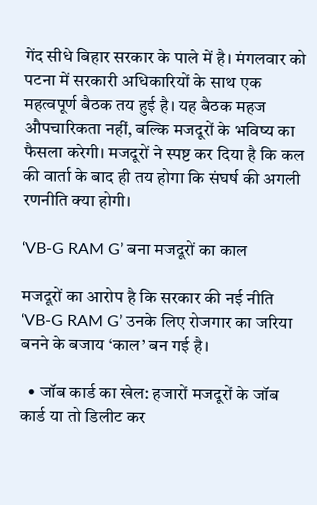गेंद सीधे बिहार सरकार के पाले में है। मंगलवार को पटना में सरकारी अधिकारियों के साथ एक महत्वपूर्ण बैठक तय हुई है। यह बैठक महज औपचारिकता नहीं, बल्कि मजदूरों के भविष्य का फैसला करेगी। मजदूरों ने स्पष्ट कर दिया है कि कल की वार्ता के बाद ही तय होगा कि संघर्ष की अगली रणनीति क्या होगी।

‘VB-G RAM G’ बना मजदूरों का काल

मजदूरों का आरोप है कि सरकार की नई नीति ‘VB-G RAM G’ उनके लिए रोजगार का जरिया बनने के बजाय ‘काल’ बन गई है।

  • जॉब कार्ड का खेल: हजारों मजदूरों के जॉब कार्ड या तो डिलीट कर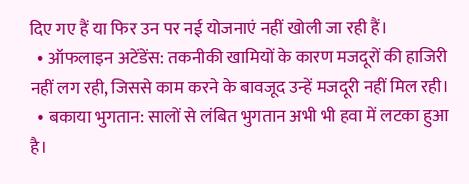दिए गए हैं या फिर उन पर नई योजनाएं नहीं खोली जा रही हैं।
  • ऑफलाइन अटेंडेंस: तकनीकी खामियों के कारण मजदूरों की हाजिरी नहीं लग रही, जिससे काम करने के बावजूद उन्हें मजदूरी नहीं मिल रही।
  • बकाया भुगतान: सालों से लंबित भुगतान अभी भी हवा में लटका हुआ है।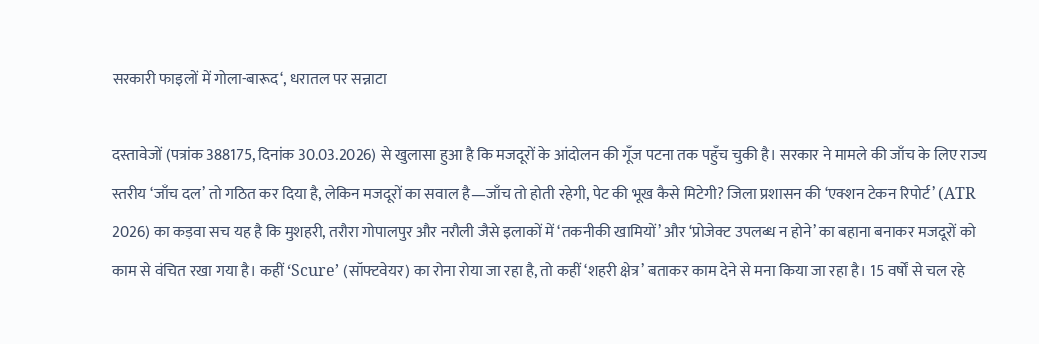सरकारी फाइलों में गोला-बारूद‘, धरातल पर सन्नाटा

दस्तावेजों (पत्रांक 388175, दिनांक 30.03.2026) से खुलासा हुआ है कि मजदूरों के आंदोलन की गूँज पटना तक पहुँच चुकी है। सरकार ने मामले की जाँच के लिए राज्य स्तरीय ‘जाँच दल’ तो गठित कर दिया है, लेकिन मजदूरों का सवाल है—जाँच तो होती रहेगी, पेट की भूख कैसे मिटेगी? जिला प्रशासन की ‘एक्शन टेकन रिपोर्ट’ (ATR 2026) का कड़वा सच यह है कि मुशहरी, तरौरा गोपालपुर और नरौली जैसे इलाकों में ‘तकनीकी खामियों’ और ‘प्रोजेक्ट उपलब्ध न होने’ का बहाना बनाकर मजदूरों को काम से वंचित रखा गया है। कहीं ‘Scure’ (सॉफ्टवेयर) का रोना रोया जा रहा है, तो कहीं ‘शहरी क्षेत्र’ बताकर काम देने से मना किया जा रहा है। 15 वर्षों से चल रहे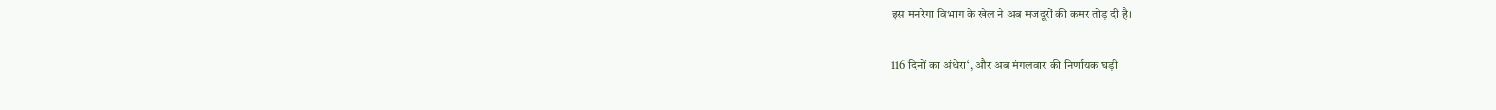इस मनरेगा विभाग के खेल ने अब मजदूरों की कमर तोड़ दी है।

116 दिनों का अंधेरा‘, और अब मंगलवार की निर्णायक घड़ी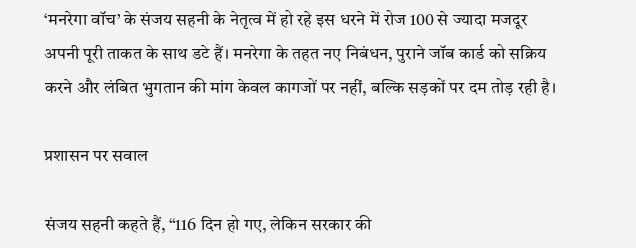‘मनरेगा वॉच’ के संजय सहनी के नेतृत्व में हो रहे इस धरने में रोज 100 से ज्यादा मजदूर अपनी पूरी ताकत के साथ डटे हैं। मनरेगा के तहत नए निबंधन, पुराने जॉब कार्ड को सक्रिय करने और लंबित भुगतान की मांग केवल कागजों पर नहीं, बल्कि सड़कों पर दम तोड़ रही है।

प्रशासन पर सवाल

संजय सहनी कहते हैं, “116 दिन हो गए, लेकिन सरकार की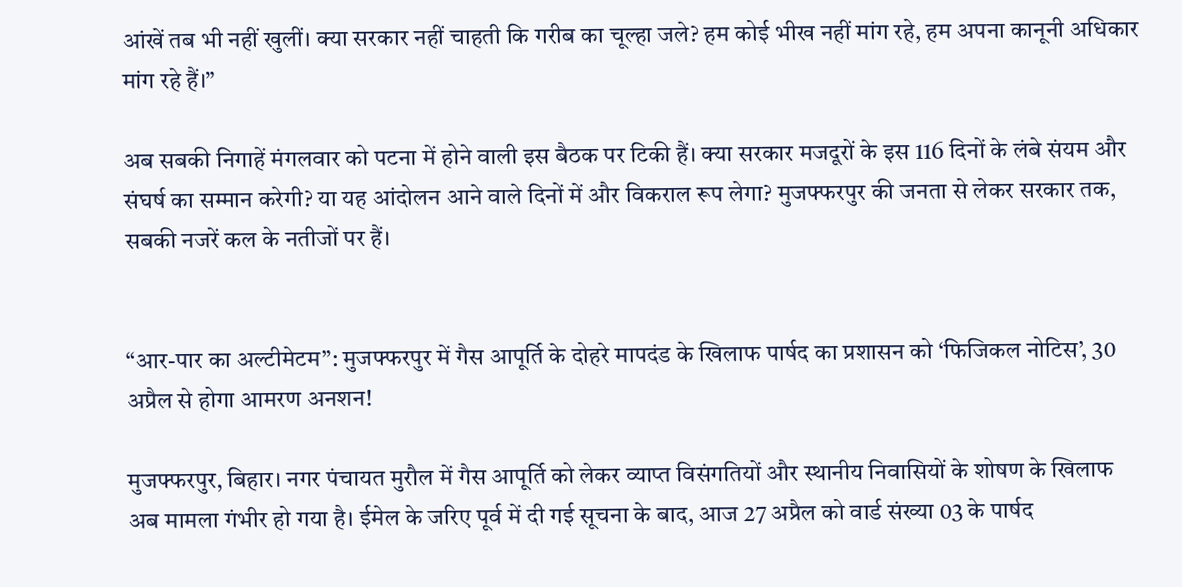आंखें तब भी नहीं खुलीं। क्या सरकार नहीं चाहती कि गरीब का चूल्हा जले? हम कोई भीख नहीं मांग रहे, हम अपना कानूनी अधिकार मांग रहे हैं।”

अब सबकी निगाहें मंगलवार को पटना में होने वाली इस बैठक पर टिकी हैं। क्या सरकार मजदूरों के इस 116 दिनों के लंबे संयम और संघर्ष का सम्मान करेगी? या यह आंदोलन आने वाले दिनों में और विकराल रूप लेगा? मुजफ्फरपुर की जनता से लेकर सरकार तक, सबकी नजरें कल के नतीजों पर हैं।


“आर-पार का अल्टीमेटम”: मुजफ्फरपुर में गैस आपूर्ति के दोहरे मापदंड के खिलाफ पार्षद का प्रशासन को ‘फिजिकल नोटिस’, 30 अप्रैल से होगा आमरण अनशन!

मुजफ्फरपुर, बिहार। नगर पंचायत मुरौल में गैस आपूर्ति को लेकर व्याप्त विसंगतियों और स्थानीय निवासियों के शोषण के खिलाफ अब मामला गंभीर हो गया है। ईमेल के जरिए पूर्व में दी गई सूचना के बाद, आज 27 अप्रैल को वार्ड संख्या 03 के पार्षद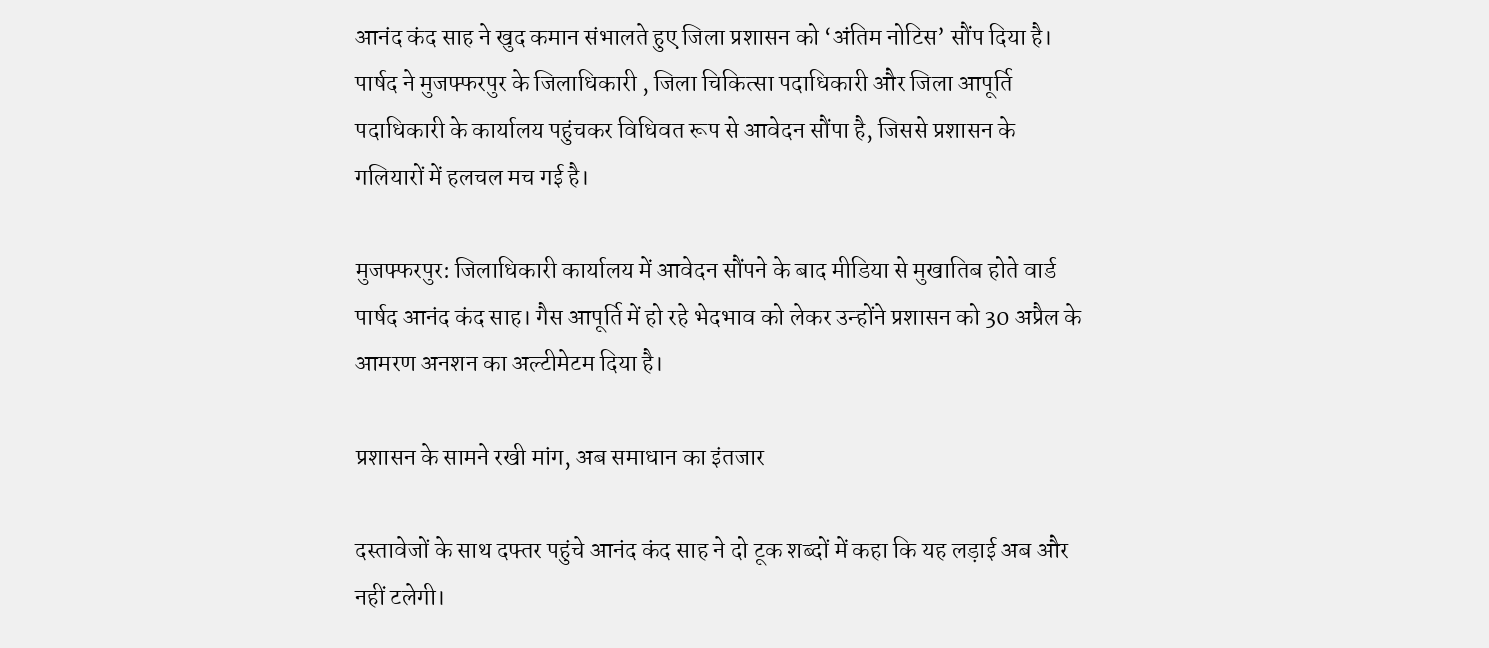आनंद कंद साह ने खुद कमान संभालते हुए जिला प्रशासन को ‘अंतिम नोटिस’ सौंप दिया है। पार्षद ने मुजफ्फरपुर के जिलाधिकारी , जिला चिकित्सा पदाधिकारी और जिला आपूर्ति पदाधिकारी के कार्यालय पहुंचकर विधिवत रूप से आवेदन सौंपा है, जिससे प्रशासन के गलियारों में हलचल मच गई है।

मुजफ्फरपुर: जिलाधिकारी कार्यालय में आवेदन सौंपने के बाद मीडिया से मुखातिब होते वार्ड पार्षद आनंद कंद साह। गैस आपूर्ति में हो रहे भेदभाव को लेकर उन्होंने प्रशासन को 30 अप्रैल के आमरण अनशन का अल्टीमेटम दिया है।

प्रशासन के सामने रखी मांग, अब समाधान का इंतजार

दस्तावेजों के साथ दफ्तर पहुंचे आनंद कंद साह ने दो टूक शब्दों में कहा कि यह लड़ाई अब और नहीं टलेगी।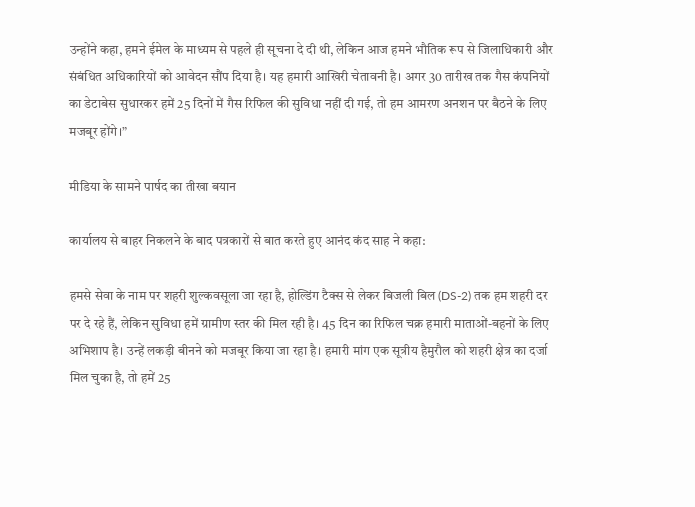उन्होंने कहा, हमने ईमेल के माध्यम से पहले ही सूचना दे दी थी, लेकिन आज हमने भौतिक रूप से जिलाधिकारी और संबंधित अधिकारियों को आवेदन सौंप दिया है। यह हमारी आखिरी चेतावनी है। अगर 30 तारीख तक गैस कंपनियों का डेटाबेस सुधारकर हमें 25 दिनों में गैस रिफिल की सुविधा नहीं दी गई, तो हम आमरण अनशन पर बैठने के लिए मजबूर होंगे।”

मीडिया के सामने पार्षद का तीखा बयान

कार्यालय से बाहर निकलने के बाद पत्रकारों से बात करते हुए आनंद कंद साह ने कहा:

हमसे सेवा के नाम पर शहरी शुल्कवसूला जा रहा है, होल्डिंग टैक्स से लेकर बिजली बिल (DS-2) तक हम शहरी दर पर दे रहे हैं, लेकिन सुविधा हमें ग्रामीण स्तर की मिल रही है। 45 दिन का रिफिल चक्र हमारी माताओं-बहनों के लिए अभिशाप है। उन्हें लकड़ी बीनने को मजबूर किया जा रहा है। हमारी मांग एक सूत्रीय हैमुरौल को शहरी क्षेत्र का दर्जा मिल चुका है, तो हमें 25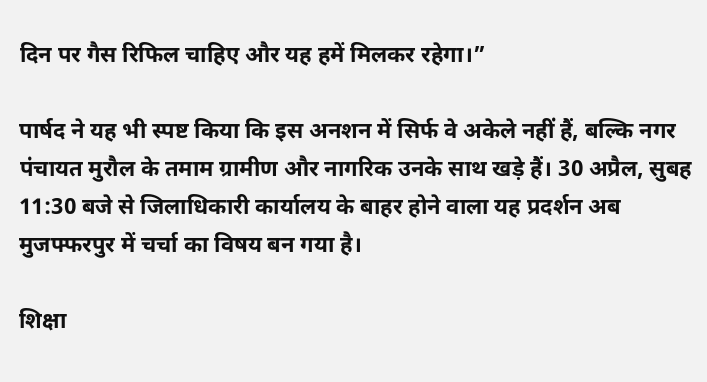दिन पर गैस रिफिल चाहिए और यह हमें मिलकर रहेगा।”

पार्षद ने यह भी स्पष्ट किया कि इस अनशन में सिर्फ वे अकेले नहीं हैं, बल्कि नगर पंचायत मुरौल के तमाम ग्रामीण और नागरिक उनके साथ खड़े हैं। 30 अप्रैल, सुबह 11:30 बजे से जिलाधिकारी कार्यालय के बाहर होने वाला यह प्रदर्शन अब मुजफ्फरपुर में चर्चा का विषय बन गया है।

शिक्षा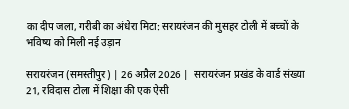का दीप जला, गरीबी का अंधेरा मिटा: सरायरंजन की मुसहर टोली में बच्चों के भविष्य को मिली नई उड़ान

सरायरंजन (समस्तीपुर) | 26 अप्रैल 2026 |  सरायरंजन प्रखंड के वार्ड संख्या 21, रविदास टोला में शिक्षा की एक ऐसी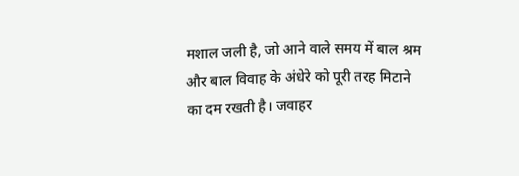मशाल जली है, जो आने वाले समय में बाल श्रम और बाल विवाह के अंधेरे को पूरी तरह मिटाने का दम रखती है। जवाहर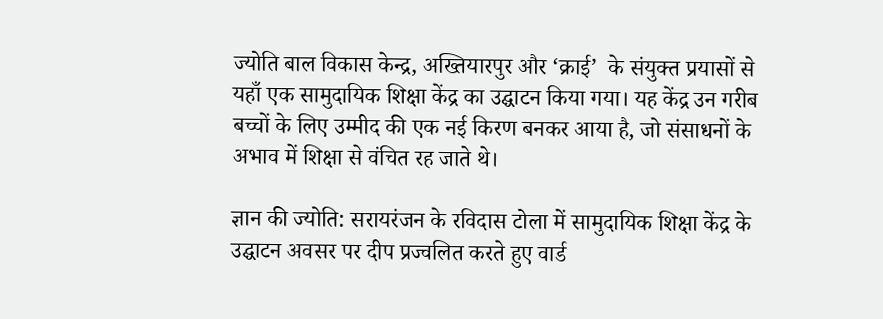ज्योति बाल विकास केन्द्र, अख्तियारपुर और ‘क्राई’  के संयुक्त प्रयासों से यहाँ एक सामुदायिक शिक्षा केंद्र का उद्घाटन किया गया। यह केंद्र उन गरीब बच्चों के लिए उम्मीद की एक नई किरण बनकर आया है, जो संसाधनों के अभाव में शिक्षा से वंचित रह जाते थे।

ज्ञान की ज्योति: सरायरंजन के रविदास टोला में सामुदायिक शिक्षा केंद्र के उद्घाटन अवसर पर दीप प्रज्वलित करते हुए वार्ड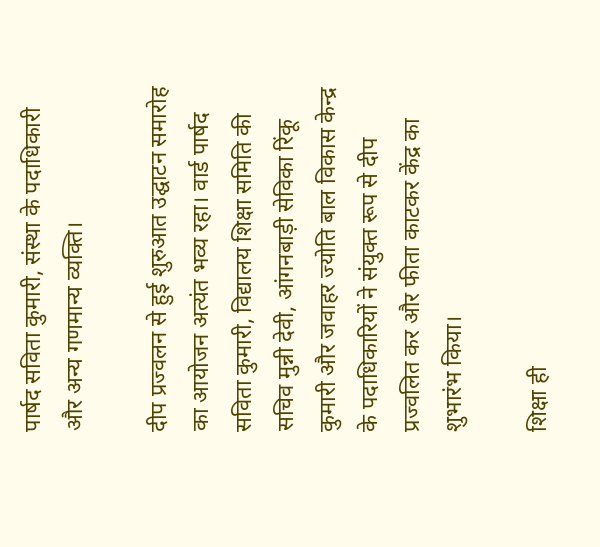पार्षद सविता कुमारी, संस्था के पदाधिकारी और अन्य गणमान्य व्यक्ति।

दीप प्रज्वलन से हुई शुरुआत उद्घाटन समारोह का आयोजन अत्यंत भव्य रहा। वार्ड पार्षद सविता कुमारी, विद्यालय शिक्षा समिति की सचिव मुन्नी देवी, आंगनबाड़ी सेविका रिंकू कुमारी और जवाहर ज्योति बाल विकास केन्द्र के पदाधिकारियों ने संयुक्त रूप से दीप प्रज्वलित कर और फीता काटकर केंद्र का शुभारंभ किया।

शिक्षा ही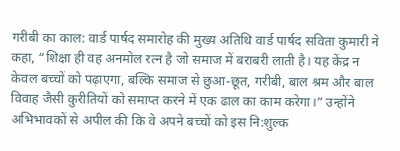गरीबी का काल: वार्ड पार्षद समारोह की मुख्य अतिथि वार्ड पार्षद सविता कुमारी ने कहा, “शिक्षा ही वह अनमोल रत्न है जो समाज में बराबरी लाती है। यह केंद्र न केवल बच्चों को पढ़ाएगा, बल्कि समाज से छुआ-छूत, गरीबी, बाल श्रम और बाल विवाह जैसी कुरीतियों को समाप्त करने में एक ढाल का काम करेगा।” उन्होंने अभिभावकों से अपील की कि वे अपने बच्चों को इस नि:शुल्क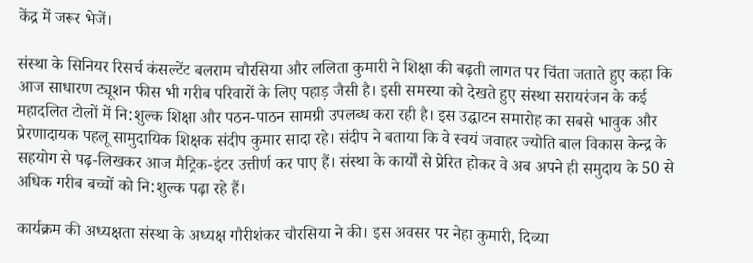केंद्र में जरूर भेजें।

संस्था के सिनियर रिसर्च कंसल्टेंट बलराम चौरसिया और ललिता कुमारी ने शिक्षा की बढ़ती लागत पर चिंता जताते हुए कहा कि आज साधारण ट्यूशन फीस भी गरीब परिवारों के लिए पहाड़ जैसी है। इसी समस्या को देखते हुए संस्था सरायरंजन के कई महादलित टोलों में नि:शुल्क शिक्षा और पठन-पाठन सामग्री उपलब्ध करा रही है। इस उद्घाटन समारोह का सबसे भावुक और प्रेरणादायक पहलू सामुदायिक शिक्षक संदीप कुमार सादा रहे। संदीप ने बताया कि वे स्वयं जवाहर ज्योति बाल विकास केन्द्र के सहयोग से पढ़-लिखकर आज मैट्रिक-इंटर उत्तीर्ण कर पाए हैं। संस्था के कार्यों से प्रेरित होकर वे अब अपने ही समुदाय के 50 से अधिक गरीब बच्चों को नि:शुल्क पढ़ा रहे हैं।

कार्यक्रम की अध्यक्षता संस्था के अध्यक्ष गौरीशंकर चौरसिया ने की। इस अवसर पर नेहा कुमारी, दिव्या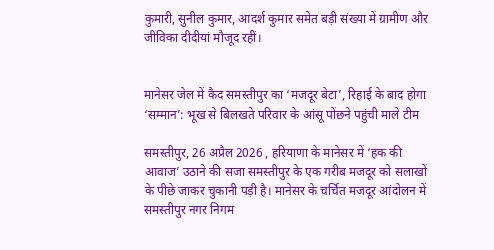कुमारी, सुनील कुमार, आदर्श कुमार समेत बड़ी संख्या में ग्रामीण और जीविका दीदीयां मौजूद रहीं।


मानेसर जेल में कैद समस्तीपुर का ‘मजदूर बेटा’, रिहाई के बाद होगा ‘सम्मान’: भूख से बिलखते परिवार के आंसू पोंछने पहुंची माले टीम

समस्तीपुर, 26 अप्रैल 2026 , हरियाणा के मानेसर में ‘हक की आवाज’ उठाने की सजा समस्तीपुर के एक गरीब मजदूर को सलाखों के पीछे जाकर चुकानी पड़ी है। मानेसर के चर्चित मजदूर आंदोलन में समस्तीपुर नगर निगम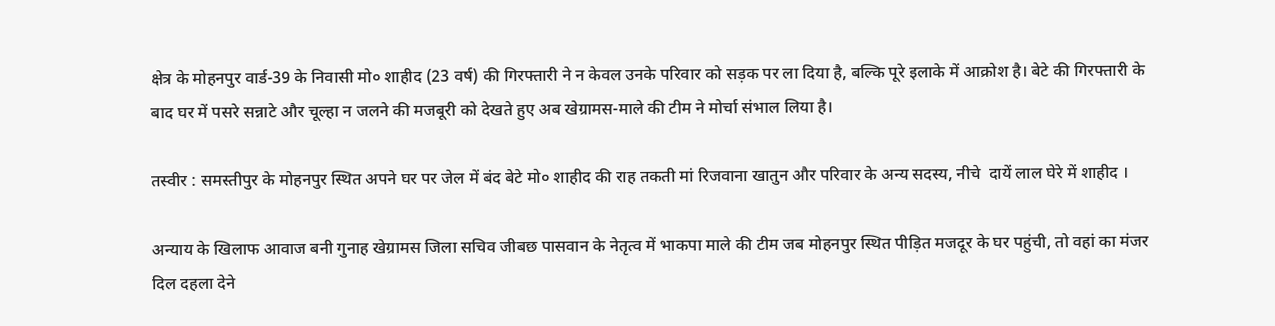क्षेत्र के मोहनपुर वार्ड-39 के निवासी मो० शाहीद (23 वर्ष) की गिरफ्तारी ने न केवल उनके परिवार को सड़क पर ला दिया है, बल्कि पूरे इलाके में आक्रोश है। बेटे की गिरफ्तारी के बाद घर में पसरे सन्नाटे और चूल्हा न जलने की मजबूरी को देखते हुए अब खेग्रामस-माले की टीम ने मोर्चा संभाल लिया है।

तस्वीर : समस्तीपुर के मोहनपुर स्थित अपने घर पर जेल में बंद बेटे मो० शाहीद की राह तकती मां रिजवाना खातुन और परिवार के अन्य सदस्य, नीचे  दायें लाल घेरे में शाहीद ।

अन्याय के खिलाफ आवाज बनी गुनाह खेग्रामस जिला सचिव जीबछ पासवान के नेतृत्व में भाकपा माले की टीम जब मोहनपुर स्थित पीड़ित मजदूर के घर पहुंची, तो वहां का मंजर दिल दहला देने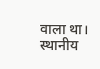वाला था। स्थानीय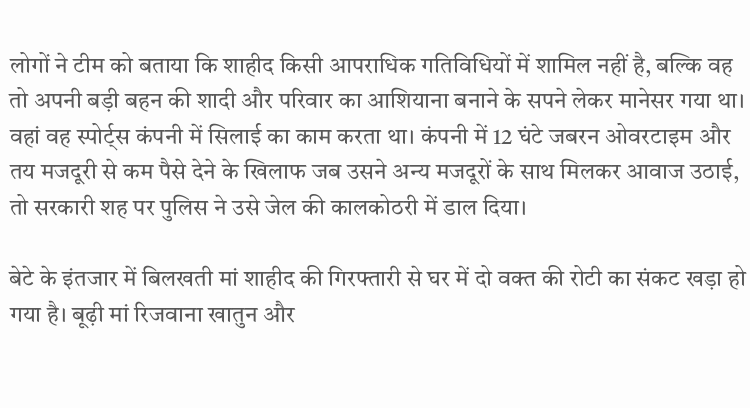लोगों ने टीम को बताया कि शाहीद किसी आपराधिक गतिविधियों में शामिल नहीं है, बल्कि वह तो अपनी बड़ी बहन की शादी और परिवार का आशियाना बनाने के सपने लेकर मानेसर गया था। वहां वह स्पोर्ट्स कंपनी में सिलाई का काम करता था। कंपनी में 12 घंटे जबरन ओवरटाइम और तय मजदूरी से कम पैसे देने के खिलाफ जब उसने अन्य मजदूरों के साथ मिलकर आवाज उठाई, तो सरकारी शह पर पुलिस ने उसे जेल की कालकोठरी में डाल दिया।

बेटे के इंतजार में बिलखती मां शाहीद की गिरफ्तारी से घर में दो वक्त की रोटी का संकट खड़ा हो गया है। बूढ़ी मां रिजवाना खातुन और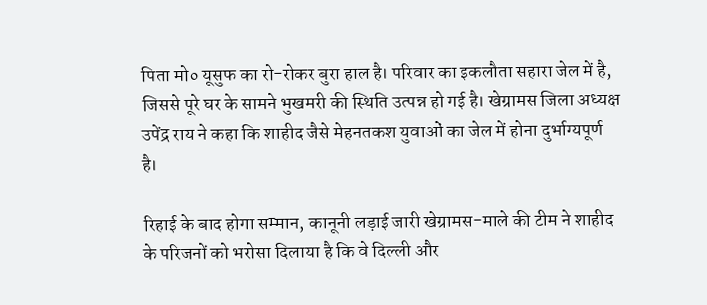पिता मो० यूसुफ का रो-रोकर बुरा हाल है। परिवार का इकलौता सहारा जेल में है, जिससे पूरे घर के सामने भुखमरी की स्थिति उत्पन्न हो गई है। खेग्रामस जिला अध्यक्ष उपेंद्र राय ने कहा कि शाहीद जैसे मेहनतकश युवाओं का जेल में होना दुर्भाग्यपूर्ण है।

रिहाई के बाद होगा सम्मान, कानूनी लड़ाई जारी खेग्रामस-माले की टीम ने शाहीद के परिजनों को भरोसा दिलाया है कि वे दिल्ली और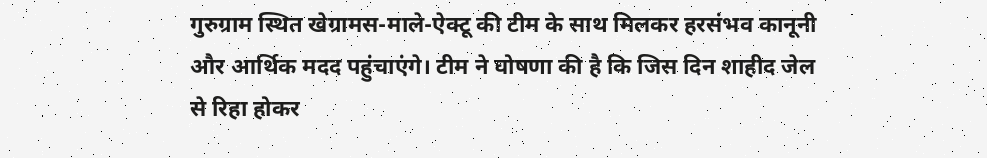गुरुग्राम स्थित खेग्रामस-माले-ऐक्टू की टीम के साथ मिलकर हरसंभव कानूनी और आर्थिक मदद पहुंचाएंगे। टीम ने घोषणा की है कि जिस दिन शाहीद जेल से रिहा होकर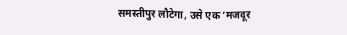समस्तीपुर लौटेगा, उसे एक ‘मजदूर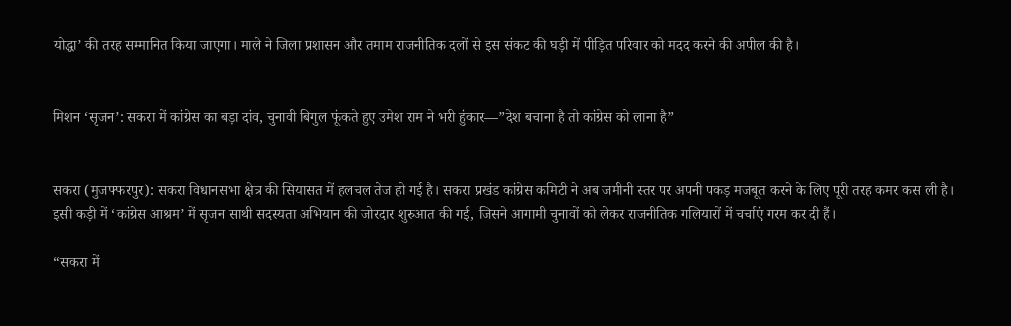योद्धा’ की तरह सम्मानित किया जाएगा। माले ने जिला प्रशासन और तमाम राजनीतिक दलों से इस संकट की घड़ी में पीड़ित परिवार को मदद करने की अपील की है।


मिशन ‘सृजन’: सकरा में कांग्रेस का बड़ा दांव, चुनावी बिगुल फूंकते हुए उमेश राम ने भरी हुंकार—”देश बचाना है तो कांग्रेस को लाना है”


सकरा (मुजफ्फरपुर): सकरा विधानसभा क्षेत्र की सियासत में हलचल तेज हो गई है। सकरा प्रखंड कांग्रेस कमिटी ने अब जमीनी स्तर पर अपनी पकड़ मजबूत करने के लिए पूरी तरह कमर कस ली है। इसी कड़ी में ‘कांग्रेस आश्रम’ में सृजन साथी सदस्यता अभियान की जोरदार शुरुआत की गई, जिसने आगामी चुनावों को लेकर राजनीतिक गलियारों में चर्चाएं गरम कर दी हैं।

“सकरा में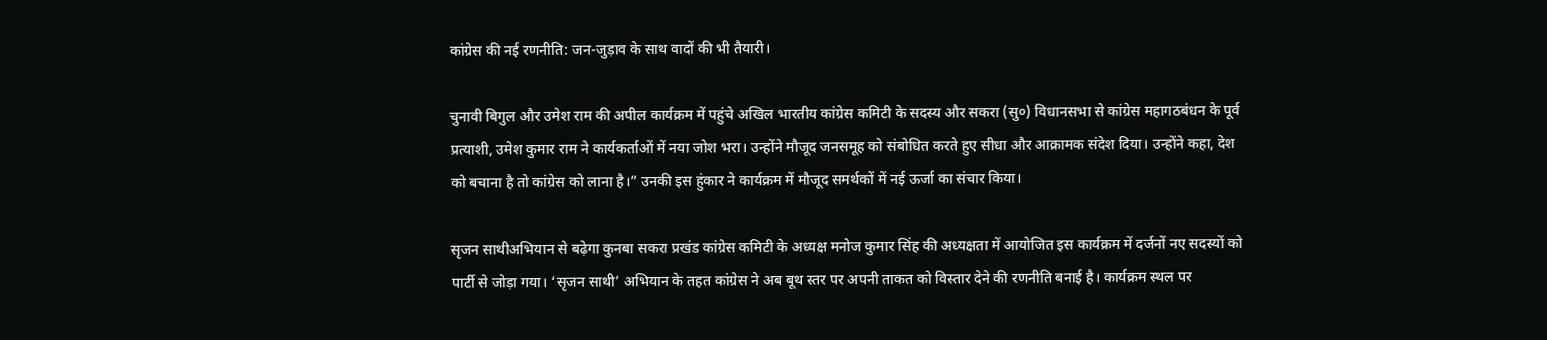कांग्रेस की नई रणनीति: जन-जुड़ाव के साथ वादों की भी तैयारी।

चुनावी बिगुल और उमेश राम की अपील कार्यक्रम में पहुंचे अखिल भारतीय कांग्रेस कमिटी के सदस्य और सकरा (सु०) विधानसभा से कांग्रेस महागठबंधन के पूर्व प्रत्याशी, उमेश कुमार राम ने कार्यकर्ताओं में नया जोश भरा। उन्होंने मौजूद जनसमूह को संबोधित करते हुए सीधा और आक्रामक संदेश दिया। उन्होंने कहा, देश को बचाना है तो कांग्रेस को लाना है।” उनकी इस हुंकार ने कार्यक्रम में मौजूद समर्थकों में नई ऊर्जा का संचार किया।

सृजन साथीअभियान से बढ़ेगा कुनबा सकरा प्रखंड कांग्रेस कमिटी के अध्यक्ष मनोज कुमार सिंह की अध्यक्षता में आयोजित इस कार्यक्रम में दर्जनों नए सदस्यों को पार्टी से जोड़ा गया। ‘सृजन साथी’ अभियान के तहत कांग्रेस ने अब बूथ स्तर पर अपनी ताकत को विस्तार देने की रणनीति बनाई है। कार्यक्रम स्थल पर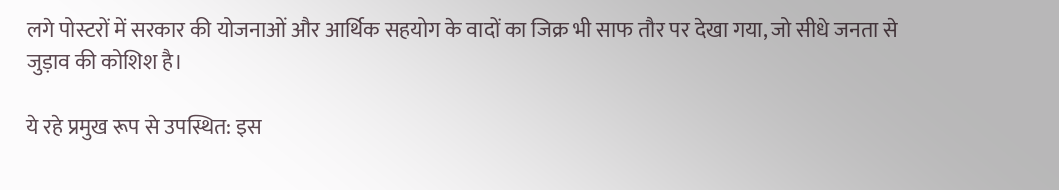लगे पोस्टरों में सरकार की योजनाओं और आर्थिक सहयोग के वादों का जिक्र भी साफ तौर पर देखा गया, जो सीधे जनता से जुड़ाव की कोशिश है।

ये रहे प्रमुख रूप से उपस्थित: इस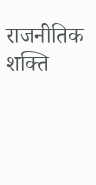राजनीतिक शक्ति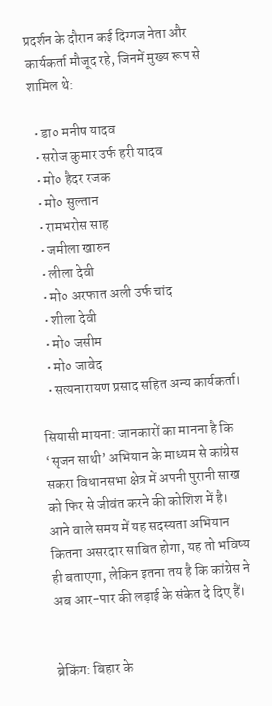प्रदर्शन के दौरान कई दिग्गज नेता और कार्यकर्ता मौजूद रहे, जिनमें मुख्य रूप से शामिल थे:

  • डा० मनीष यादव
  • सरोज कुमार उर्फ हरी यादव
  • मो० हैदर रजक
  • मो० सुल्तान
  • रामभरोस साह
  • जमीला खारुन
  • लीला देवी
  • मो० अरफात अली उर्फ चांद
  • शीला देवी
  • मो० जसीम
  • मो० जावेद
  • सत्यनारायण प्रसाद सहित अन्य कार्यकर्ता।

सियासी मायना: जानकारों का मानना है कि ‘सृजन साथी’ अभियान के माध्यम से कांग्रेस सकरा विधानसभा क्षेत्र में अपनी पुरानी साख को फिर से जीवंत करने की कोशिश में है। आने वाले समय में यह सदस्यता अभियान कितना असरदार साबित होगा, यह तो भविष्य ही बताएगा, लेकिन इतना तय है कि कांग्रेस ने अब आर-पार की लड़ाई के संकेत दे दिए हैं।


ब्रेकिंग: बिहार के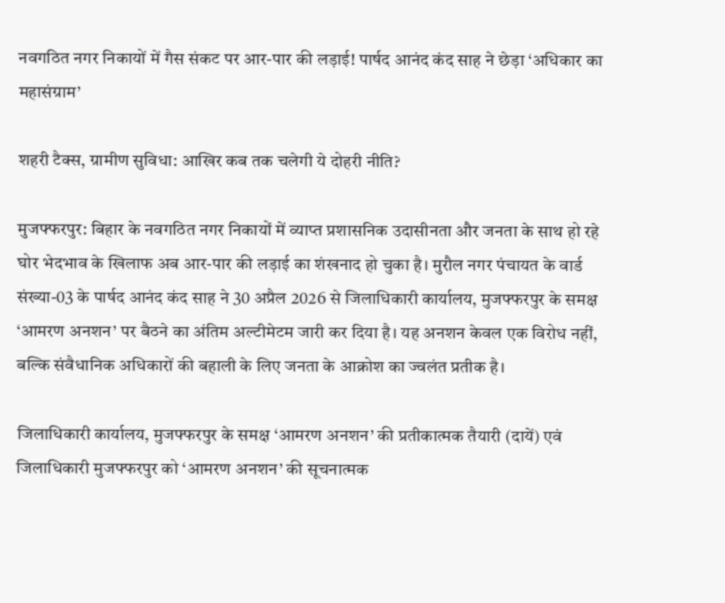नवगठित नगर निकायों में गैस संकट पर आर-पार की लड़ाई! पार्षद आनंद कंद साह ने छेड़ा ‘अधिकार का महासंग्राम’

शहरी टैक्स, ग्रामीण सुविधा: आखिर कब तक चलेगी ये दोहरी नीति?

मुजफ्फरपुर: बिहार के नवगठित नगर निकायों में व्याप्त प्रशासनिक उदासीनता और जनता के साथ हो रहे घोर भेदभाव के खिलाफ अब आर-पार की लड़ाई का शंखनाद हो चुका है। मुरौल नगर पंचायत के वार्ड संख्या-03 के पार्षद आनंद कंद साह ने 30 अप्रैल 2026 से जिलाधिकारी कार्यालय, मुजफ्फरपुर के समक्ष ‘आमरण अनशन’ पर बैठने का अंतिम अल्टीमेटम जारी कर दिया है। यह अनशन केवल एक विरोध नहीं, बल्कि संवैधानिक अधिकारों की बहाली के लिए जनता के आक्रोश का ज्वलंत प्रतीक है।

जिलाधिकारी कार्यालय, मुजफ्फरपुर के समक्ष ‘आमरण अनशन’ की प्रतीकात्‍मक तैयारी (दायें) एवं जिलाधिकारी मुजफ्फरपुर को ‘आमरण अनशन’ की सूचनात्‍मक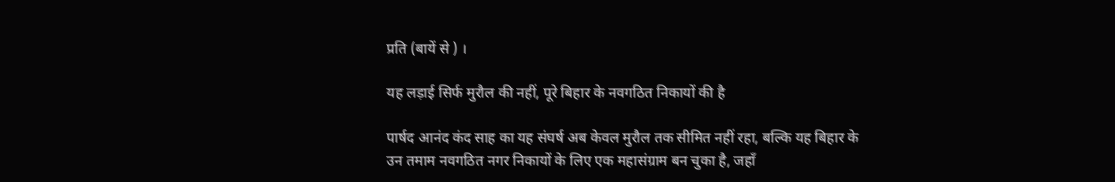प्रति (बायें से ) ।

यह लड़ाई सिर्फ मुरौल की नहीं, पूरे बिहार के नवगठित निकायों की है

पार्षद आनंद कंद साह का यह संघर्ष अब केवल मुरौल तक सीमित नहीं रहा, बल्कि यह बिहार के उन तमाम नवगठित नगर निकायों के लिए एक महासंग्राम बन चुका है, जहाँ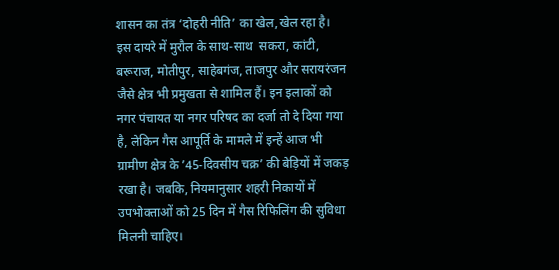शासन का तंत्र ‘दोहरी नीति’ का खेल,खेल रहा है। इस दायरे में मुरौल के साथ-साथ  सकरा, कांटी, बरूराज, मोतीपुर, साहेबगंज, ताजपुर और सरायरंजन जैसे क्षेत्र भी प्रमुखता से शामिल हैं। इन इलाकों को नगर पंचायत या नगर परिषद का दर्जा तो दे दिया गया है, लेकिन गैस आपूर्ति के मामले में इन्हें आज भी ग्रामीण क्षेत्र के ’45-दिवसीय चक्र’ की बेड़ियों में जकड़ रखा है। जबकि, नियमानुसार शहरी निकायों में उपभोक्ताओं को 25 दिन में गैस रिफिलिंग की सुविधा मिलनी चाहिए।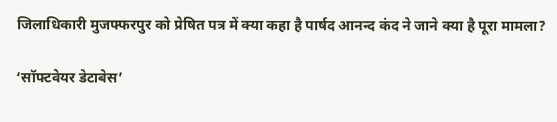जिलाधिकारी मुजफ्फरपुर को प्रेषित पत्र में क्‍या कहा है पार्षद आनन्‍द कंद ने जाने क्या है पूरा मामला?

‘सॉफ्टवेयर डेटाबेस’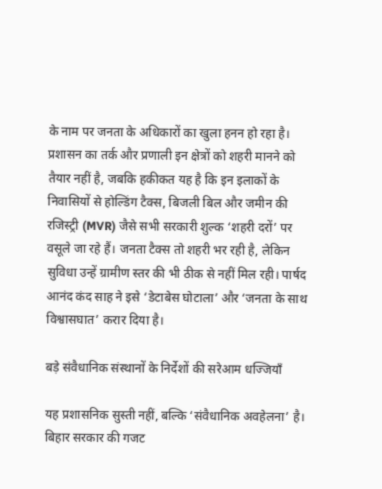के नाम पर जनता के अधिकारों का खुला हनन हो रहा है। प्रशासन का तर्क और प्रणाली इन क्षेत्रों को शहरी मानने को तैयार नहीं है, जबकि हकीकत यह है कि इन इलाकों के निवासियों से होल्डिंग टैक्स, बिजली बिल और जमीन की रजिस्ट्री (MVR) जैसे सभी सरकारी शुल्क ‘शहरी दरों’ पर वसूले जा रहे हैं। जनता टैक्स तो शहरी भर रही है, लेकिन सुविधा उन्हें ग्रामीण स्तर की भी ठीक से नहीं मिल रही। पार्षद आनंद कंद साह ने इसे ‘डेटाबेस घोटाला’ और ‘जनता के साथ विश्वासघात’ करार दिया है।

बड़े संवैधानिक संस्थानों के निर्देशों की सरेआम धज्जियाँ

यह प्रशासनिक सुस्ती नहीं, बल्कि ‘संवैधानिक अवहेलना’ है। बिहार सरकार की गजट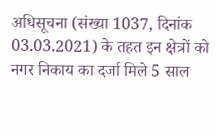अधिसूचना (संख्या 1037, दिनांक 03.03.2021) के तहत इन क्षेत्रों को नगर निकाय का दर्जा मिले 5 साल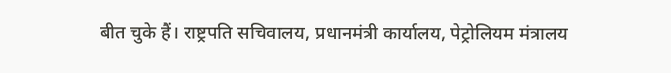बीत चुके हैं। राष्ट्रपति सचिवालय, प्रधानमंत्री कार्यालय, पेट्रोलियम मंत्रालय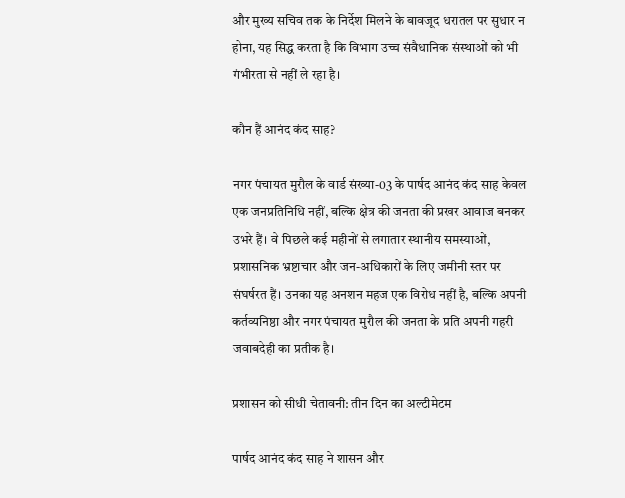और मुख्य सचिव तक के निर्देश मिलने के बावजूद धरातल पर सुधार न होना, यह सिद्ध करता है कि विभाग उच्च संवैधानिक संस्थाओं को भी गंभीरता से नहीं ले रहा है।

कौन हैं आनंद कंद साह?

नगर पंचायत मुरौल के वार्ड संख्या-03 के पार्षद आनंद कंद साह केवल एक जनप्रतिनिधि नहीं, बल्कि क्षेत्र की जनता की प्रखर आवाज बनकर उभरे हैं। वे पिछले कई महीनों से लगातार स्थानीय समस्याओं, प्रशासनिक भ्रष्टाचार और जन-अधिकारों के लिए जमीनी स्तर पर संघर्षरत हैं। उनका यह अनशन महज एक विरोध नहीं है, बल्कि अपनी कर्तव्यनिष्ठा और नगर पंचायत मुरौल की जनता के प्रति अपनी गहरी जवाबदेही का प्रतीक है।

प्रशासन को सीधी चेतावनी: तीन दिन का अल्टीमेटम

पार्षद आनंद कंद साह ने शासन और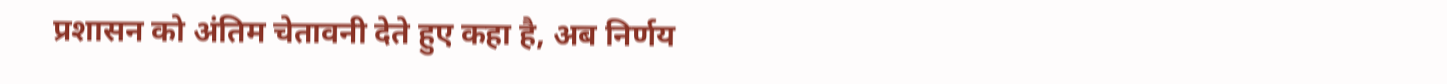प्रशासन को अंतिम चेतावनी देते हुए कहा है, अब निर्णय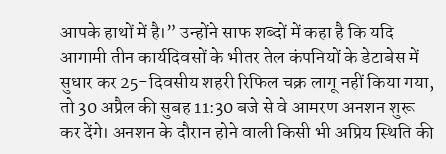आपके हाथों में है।” उन्होंने साफ शब्दों में कहा है कि यदि आगामी तीन कार्यदिवसों के भीतर तेल कंपनियों के डेटाबेस में सुधार कर 25-दिवसीय शहरी रिफिल चक्र लागू नहीं किया गया, तो 30 अप्रैल की सुबह 11:30 बजे से वे आमरण अनशन शुरू कर देंगे। अनशन के दौरान होने वाली किसी भी अप्रिय स्थिति की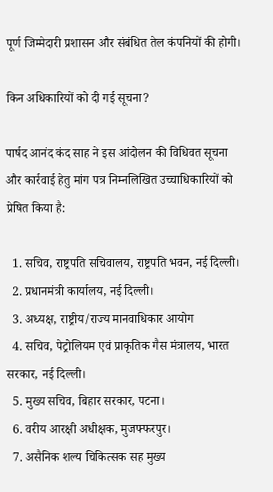पूर्ण जिम्मेदारी प्रशासन और संबंधित तेल कंपनियों की होगी।

किन अधिकारियों को दी गई सूचना?

पार्षद आनंद कंद साह ने इस आंदोलन की विधिवत सूचना और कार्रवाई हेतु मांग पत्र निम्नलिखित उच्चाधिकारियों को प्रेषित किया है:

  1. सचिव, राष्ट्रपति सचिवालय, राष्ट्रपति भवन, नई दिल्ली।
  2. प्रधानमंत्री कार्यालय, नई दिल्ली।
  3. अध्यक्ष, राष्ट्रीय/राज्य मानवाधिकार आयोग
  4. सचिव, पेट्रोलियम एवं प्राकृतिक गैस मंत्रालय, भारत सरकार, नई दिल्ली।
  5. मुख्य सचिव, बिहार सरकार, पटना।
  6. वरीय आरक्षी अधीक्षक, मुजफ्फरपुर।
  7. असैनिक शल्य चिकित्सक सह मुख्य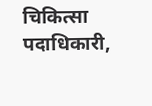चिकित्सा पदाधिकारी,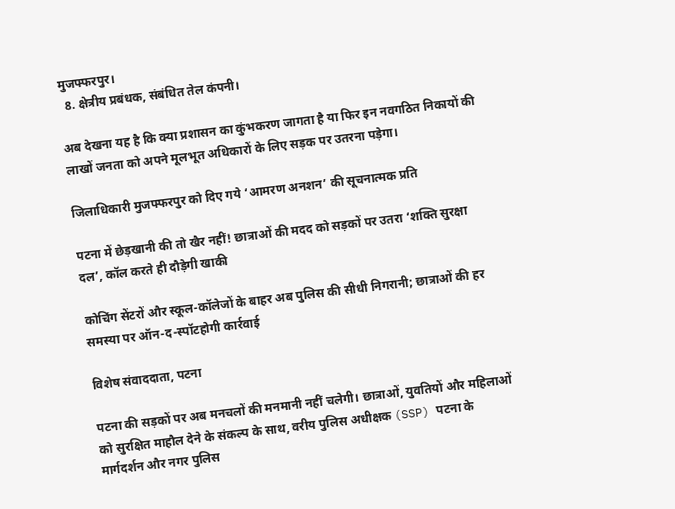मुजफ्फरपुर।
  8. क्षेत्रीय प्रबंधक, संबंधित तेल कंपनी।

अब देखना यह है कि क्या प्रशासन का कुंभकरण जागता है या फिर इन नवगठित निकायों की लाखों जनता को अपने मूलभूत अधिकारों के लिए सड़क पर उतरना पड़ेगा।

जिलाधिकारी मुजफ्फरपुर को दिए गये ‘आमरण अनशन’ की सूचनात्‍मक प्रति

पटना में छेड़खानी की तो खैर नहीं! छात्राओं की मदद को सड़कों पर उतरा ‘शक्ति सुरक्षा दल’, कॉल करते ही दौड़ेगी खाकी

कोचिंग सेंटरों और स्कूल-कॉलेजों के बाहर अब पुलिस की सीधी निगरानी; छात्राओं की हर समस्या पर ऑन-द-स्पॉटहोगी कार्रवाई

विशेष संवाददाता, पटना

पटना की सड़कों पर अब मनचलों की मनमानी नहीं चलेगी। छात्राओं, युवतियों और महिलाओं को सुरक्षित माहौल देने के संकल्प के साथ, वरीय पुलिस अधीक्षक (SSP) पटना के मार्गदर्शन और नगर पुलिस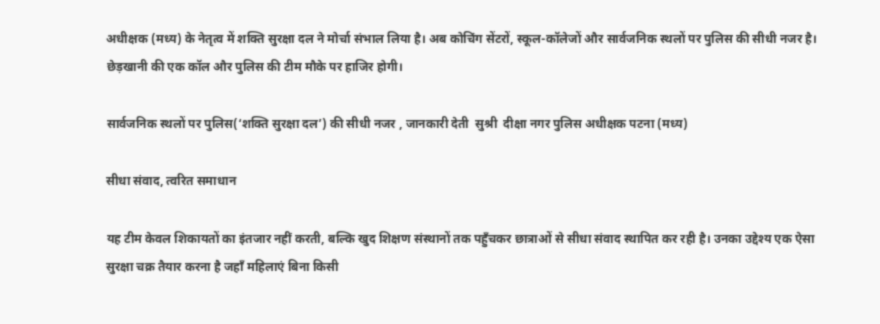अधीक्षक (मध्य) के नेतृत्व में शक्ति सुरक्षा दल ने मोर्चा संभाल लिया है। अब कोचिंग सेंटरों, स्कूल-कॉलेजों और सार्वजनिक स्थलों पर पुलिस की सीधी नजर है। छेड़खानी की एक कॉल और पुलिस की टीम मौके पर हाजिर होगी।

सार्वजनिक स्थलों पर पुलिस(‘शक्ति सुरक्षा दल’) की सीधी नजर , जानकारी देती  सुश्री  दीक्षा नगर पुलिस अधीक्षक पटना (मध्य)

सीधा संवाद, त्वरित समाधान

यह टीम केवल शिकायतों का इंतजार नहीं करती, बल्कि खुद शिक्षण संस्थानों तक पहुँचकर छात्राओं से सीधा संवाद स्थापित कर रही है। उनका उद्देश्य एक ऐसा सुरक्षा चक्र तैयार करना है जहाँ महिलाएं बिना किसी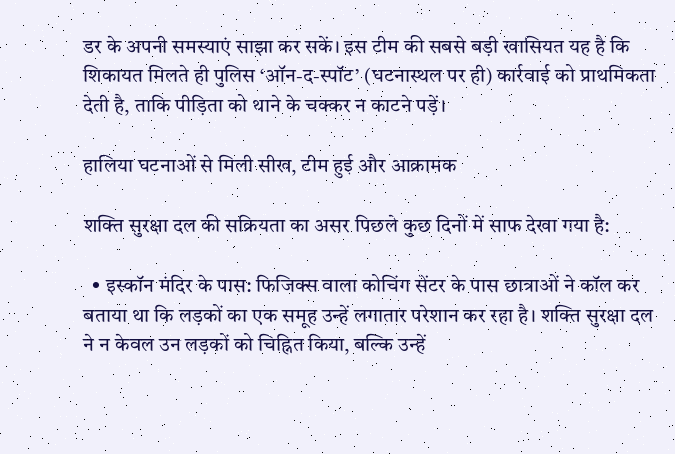डर के अपनी समस्याएं साझा कर सकें। इस टीम की सबसे बड़ी खासियत यह है कि शिकायत मिलते ही पुलिस ‘ऑन-द-स्पॉट’ (घटनास्थल पर ही) कार्रवाई को प्राथमिकता देती है, ताकि पीड़िता को थाने के चक्कर न काटने पड़ें।

हालिया घटनाओं से मिली सीख, टीम हुई और आक्रामक

शक्ति सुरक्षा दल की सक्रियता का असर पिछले कुछ दिनों में साफ देखा गया है:

  • इस्कॉन मंदिर के पास: फिजिक्स वाला कोचिंग सेंटर के पास छात्राओं ने कॉल कर बताया था कि लड़कों का एक समूह उन्हें लगातार परेशान कर रहा है। शक्ति सुरक्षा दल ने न केवल उन लड़कों को चिह्नित किया, बल्कि उन्हें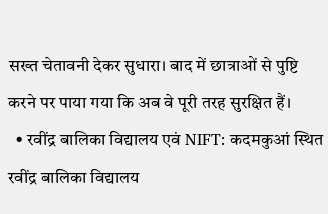सख्त चेतावनी देकर सुधारा। बाद में छात्राओं से पुष्टि करने पर पाया गया कि अब वे पूरी तरह सुरक्षित हैं।
  • रवींद्र बालिका विद्यालय एवं NIFT: कदमकुआं स्थित रवींद्र बालिका विद्यालय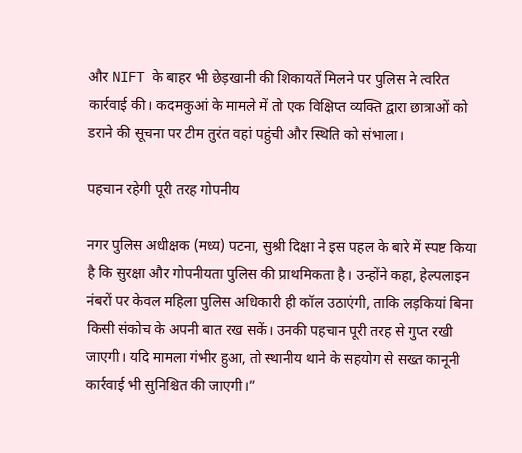और NIFT के बाहर भी छेड़खानी की शिकायतें मिलने पर पुलिस ने त्वरित कार्रवाई की। कदमकुआं के मामले में तो एक विक्षिप्त व्यक्ति द्वारा छात्राओं को डराने की सूचना पर टीम तुरंत वहां पहुंची और स्थिति को संभाला।

पहचान रहेगी पूरी तरह गोपनीय

नगर पुलिस अधीक्षक (मध्य) पटना, सुश्री दिक्षा ने इस पहल के बारे में स्पष्ट किया है कि सुरक्षा और गोपनीयता पुलिस की प्राथमिकता है। उन्होंने कहा, हेल्पलाइन नंबरों पर केवल महिला पुलिस अधिकारी ही कॉल उठाएंगी, ताकि लड़कियां बिना किसी संकोच के अपनी बात रख सकें। उनकी पहचान पूरी तरह से गुप्त रखी जाएगी। यदि मामला गंभीर हुआ, तो स्थानीय थाने के सहयोग से सख्त कानूनी कार्रवाई भी सुनिश्चित की जाएगी।”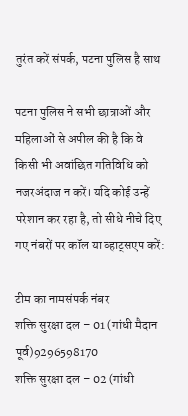तुरंत करें संपर्क, पटना पुलिस है साथ

पटना पुलिस ने सभी छात्राओं और महिलाओं से अपील की है कि वे किसी भी अवांछित गतिविधि को नजरअंदाज न करें। यदि कोई उन्हें परेशान कर रहा है, तो सीधे नीचे दिए गए नंबरों पर कॉल या व्हाट्सएप करें:

टीम का नामसंपर्क नंबर
शक्ति सुरक्षा दल – 01 (गांधी मैदान पूर्व)9296598170
शक्ति सुरक्षा दल – 02 (गांधी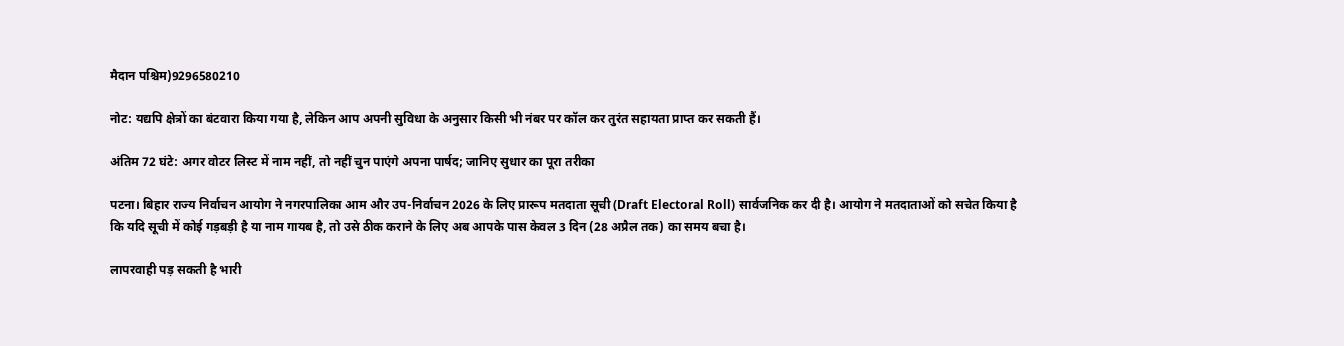मैदान पश्चिम)9296580210

नोट: यद्यपि क्षेत्रों का बंटवारा किया गया है, लेकिन आप अपनी सुविधा के अनुसार किसी भी नंबर पर कॉल कर तुरंत सहायता प्राप्त कर सकती हैं।

अंतिम 72 घंटे: अगर वोटर लिस्ट में नाम नहीं, तो नहीं चुन पाएंगे अपना पार्षद; जानिए सुधार का पूरा तरीका

पटना। बिहार राज्य निर्वाचन आयोग ने नगरपालिका आम और उप-निर्वाचन 2026 के लिए प्रारूप मतदाता सूची (Draft Electoral Roll) सार्वजनिक कर दी है। आयोग ने मतदाताओं को सचेत किया है कि यदि सूची में कोई गड़बड़ी है या नाम गायब है, तो उसे ठीक कराने के लिए अब आपके पास केवल 3 दिन (28 अप्रैल तक) का समय बचा है।

लापरवाही पड़ सकती है भारी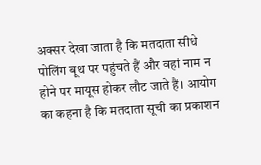अक्सर देखा जाता है कि मतदाता सीधे पोलिंग बूथ पर पहुंचते हैं और वहां नाम न होने पर मायूस होकर लौट जाते हैं। आयोग का कहना है कि मतदाता सूची का प्रकाशन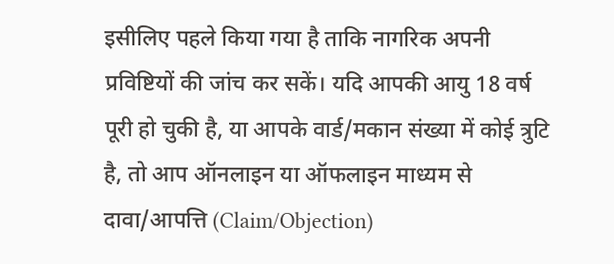इसीलिए पहले किया गया है ताकि नागरिक अपनी प्रविष्टियों की जांच कर सकें। यदि आपकी आयु 18 वर्ष पूरी हो चुकी है, या आपके वार्ड/मकान संख्या में कोई त्रुटि है, तो आप ऑनलाइन या ऑफलाइन माध्यम से दावा/आपत्ति (Claim/Objection)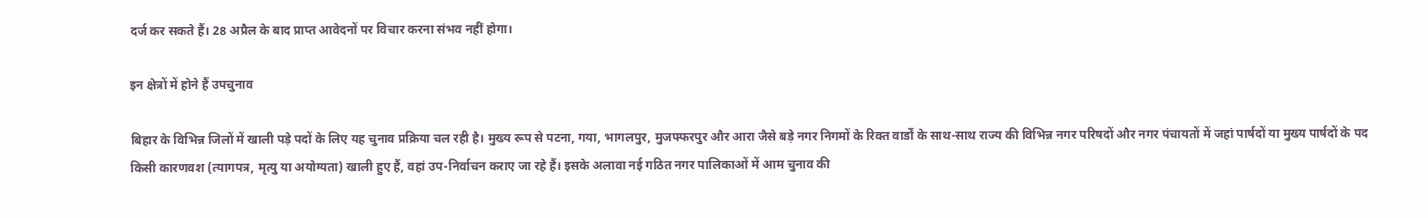दर्ज कर सकते हैं। 28 अप्रैल के बाद प्राप्त आवेदनों पर विचार करना संभव नहीं होगा।

इन क्षेत्रों में होने हैं उपचुनाव

बिहार के विभिन्न जिलों में खाली पड़े पदों के लिए यह चुनाव प्रक्रिया चल रही है। मुख्य रूप से पटना, गया, भागलपुर, मुजफ्फरपुर और आरा जैसे बड़े नगर निगमों के रिक्त वार्डों के साथ-साथ राज्य की विभिन्न नगर परिषदों और नगर पंचायतों में जहां पार्षदों या मुख्य पार्षदों के पद किसी कारणवश (त्यागपत्र, मृत्यु या अयोग्यता) खाली हुए हैं, वहां उप-निर्वाचन कराए जा रहे हैं। इसके अलावा नई गठित नगर पालिकाओं में आम चुनाव की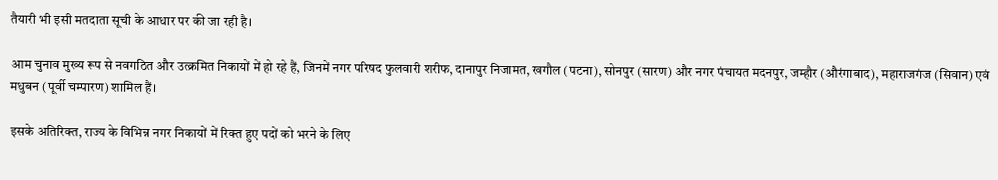तैयारी भी इसी मतदाता सूची के आधार पर की जा रही है।

आम चुनाव मुख्य रूप से नवगठित और उत्क्रमित निकायों में हो रहे हैं, जिनमें नगर परिषद फुलवारी शरीफ, दानापुर निजामत, खगौल (पटना), सोनपुर (सारण) और नगर पंचायत मदनपुर, जम्हौर (औरंगाबाद), महाराजगंज (सिवान) एवं मधुबन (पूर्वी चम्पारण) शामिल हैं।

इसके अतिरिक्त, राज्य के विभिन्न नगर निकायों में रिक्त हुए पदों को भरने के लिए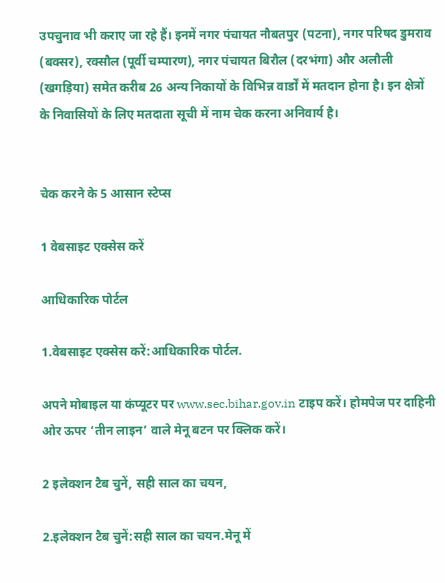उपचुनाव भी कराए जा रहे हैं। इनमें नगर पंचायत नौबतपुर (पटना), नगर परिषद डुमराव (बक्सर), रक्सौल (पूर्वी चम्पारण), नगर पंचायत बिरौल (दरभंगा) और अलौली (खगड़िया) समेत करीब 26 अन्य निकायों के विभिन्न वार्डों में मतदान होना है। इन क्षेत्रों के निवासियों के लिए मतदाता सूची में नाम चेक करना अनिवार्य है।


चेक करने के 5 आसान स्टेप्स

1 वेबसाइट एक्सेस करें

आधिकारिक पोर्टल

1.वेबसाइट एक्सेस करें:आधिकारिक पोर्टल.

अपने मोबाइल या कंप्यूटर पर www.sec.bihar.gov.in टाइप करें। होमपेज पर दाहिनी ओर ऊपर ‘तीन लाइन’ वाले मेनू बटन पर क्लिक करें।

2 इलेक्शन टैब चुनें, सही साल का चयन,

2.इलेक्शन टैब चुनें:सही साल का चयन.मेनू में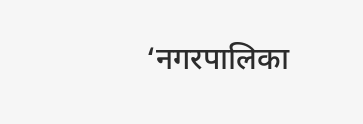‘नगरपालिका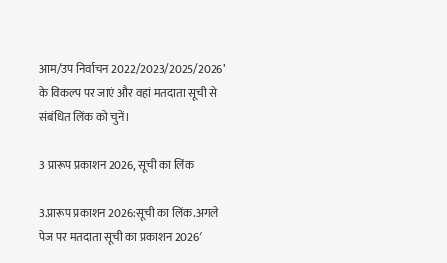आम/उप निर्वाचन 2022/2023/2025/2026’ के विकल्प पर जाएं और वहां मतदाता सूची से संबंधित लिंक को चुनें।

3 प्रारूप प्रकाशन 2026, सूची का लिंक

3.प्रारूप प्रकाशन 2026:सूची का लिंक.अगले पेज पर मतदाता सूची का प्रकाशन 2026′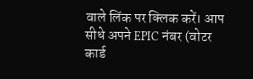वाले लिंक पर क्लिक करें। आप सीधे अपने EPIC नंबर (वोटर कार्ड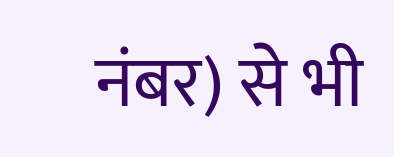नंबर) से भी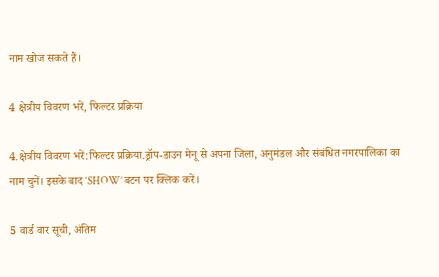नाम खोज सकते हैं।

4 क्षेत्रीय विवरण भरें, फिल्टर प्रक्रिया

4.क्षेत्रीय विवरण भरें:फिल्टर प्रक्रिया.ड्रॉप-डाउन मेनू से अपना जिला, अनुमंडल और संबंधित नगरपालिका का नाम चुनें। इसके बाद ‘SHOW’ बटन पर क्लिक करें।

5 वार्ड वार सूची, अंतिम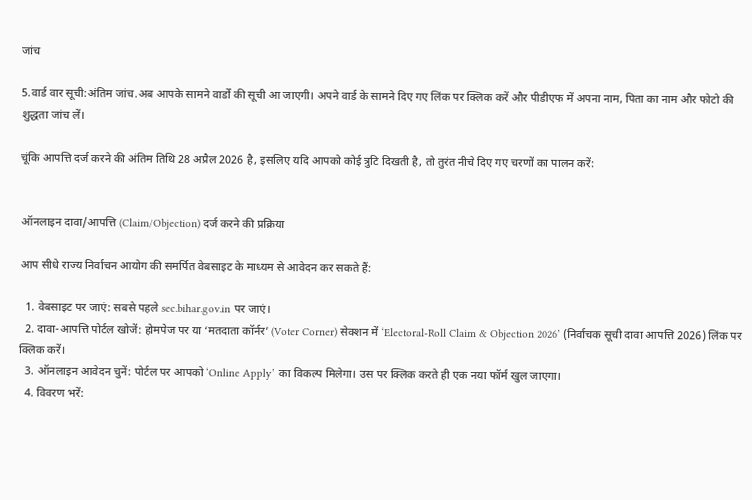जांच

5.वार्ड वार सूची:अंतिम जांच.अब आपके सामने वार्डों की सूची आ जाएगी। अपने वार्ड के सामने दिए गए लिंक पर क्लिक करें और पीडीएफ में अपना नाम, पिता का नाम और फोटो की शुद्धता जांच लें।

चूंकि आपत्ति दर्ज करने की अंतिम तिथि 28 अप्रैल 2026 है, इसलिए यदि आपको कोई त्रुटि दिखती है, तो तुरंत नीचे दिए गए चरणों का पालन करें:


ऑनलाइन दावा/आपत्ति (Claim/Objection) दर्ज करने की प्रक्रिया

आप सीधे राज्य निर्वाचन आयोग की समर्पित वेबसाइट के माध्यम से आवेदन कर सकते हैं:

  1. वेबसाइट पर जाएं: सबसे पहले sec.bihar.gov.in पर जाएं।
  2. दावा-आपत्ति पोर्टल खोजें: होमपेज पर या ‘मतदाता कॉर्नर’ (Voter Corner) सेक्शन में ‘Electoral-Roll Claim & Objection 2026’ (निर्वाचक सूची दावा आपत्ति 2026) लिंक पर क्लिक करें।
  3. ऑनलाइन आवेदन चुनें: पोर्टल पर आपको ‘Online Apply’ का विकल्प मिलेगा। उस पर क्लिक करते ही एक नया फॉर्म खुल जाएगा।
  4. विवरण भरें: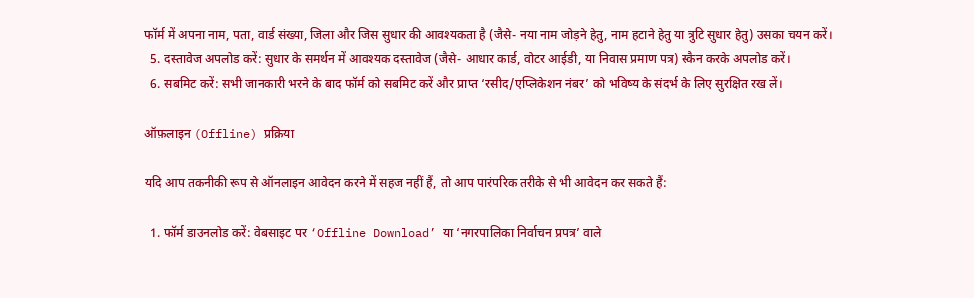फॉर्म में अपना नाम, पता, वार्ड संख्या, जिला और जिस सुधार की आवश्यकता है (जैसे- नया नाम जोड़ने हेतु, नाम हटाने हेतु या त्रुटि सुधार हेतु) उसका चयन करें।
  5. दस्तावेज अपलोड करें: सुधार के समर्थन में आवश्यक दस्तावेज (जैसे- आधार कार्ड, वोटर आईडी, या निवास प्रमाण पत्र) स्कैन करके अपलोड करें।
  6. सबमिट करें: सभी जानकारी भरने के बाद फॉर्म को सबमिट करें और प्राप्त ‘रसीद/एप्लिकेशन नंबर’ को भविष्य के संदर्भ के लिए सुरक्षित रख लें।

ऑफ़लाइन (Offline) प्रक्रिया

यदि आप तकनीकी रूप से ऑनलाइन आवेदन करने में सहज नहीं हैं, तो आप पारंपरिक तरीके से भी आवेदन कर सकते हैं:

  1. फॉर्म डाउनलोड करें: वेबसाइट पर ‘Offline Download’ या ‘नगरपालिका निर्वाचन प्रपत्र’ वाले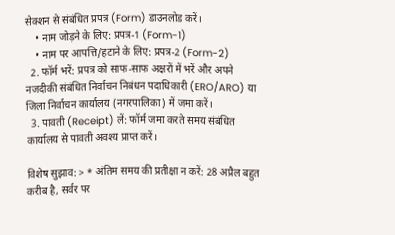सेक्शन से संबंधित प्रपत्र (Form) डाउनलोड करें।
    • नाम जोड़ने के लिए: प्रपत्र-1 (Form-1)
    • नाम पर आपत्ति/हटाने के लिए: प्रपत्र-2 (Form-2)
  2. फॉर्म भरें: प्रपत्र को साफ-साफ अक्षरों में भरें और अपने नजदीकी संबंधित निर्वाचन निबंधन पदाधिकारी (ERO/ARO) या जिला निर्वाचन कार्यालय (नगरपालिका) में जमा करें।
  3. पावती (Receipt) लें: फॉर्म जमा करते समय संबंधित कार्यालय से पावती अवश्य प्राप्त करें।

विशेष सुझाव: > * अंतिम समय की प्रतीक्षा न करें: 28 अप्रैल बहुत करीब है, सर्वर पर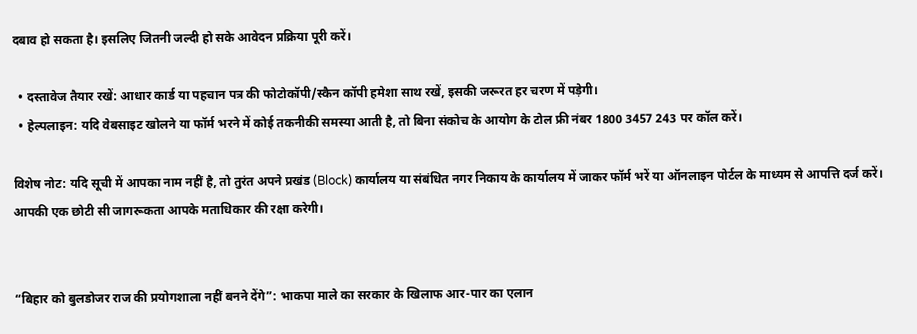दबाव हो सकता है। इसलिए जितनी जल्दी हो सके आवेदन प्रक्रिया पूरी करें।

  • दस्तावेज तैयार रखें: आधार कार्ड या पहचान पत्र की फोटोकॉपी/स्कैन कॉपी हमेशा साथ रखें, इसकी जरूरत हर चरण में पड़ेगी।
  • हेल्पलाइन: यदि वेबसाइट खोलने या फॉर्म भरने में कोई तकनीकी समस्या आती है, तो बिना संकोच के आयोग के टोल फ्री नंबर 1800 3457 243 पर कॉल करें।

विशेष नोट: यदि सूची में आपका नाम नहीं है, तो तुरंत अपने प्रखंड (Block) कार्यालय या संबंधित नगर निकाय के कार्यालय में जाकर फॉर्म भरें या ऑनलाइन पोर्टल के माध्यम से आपत्ति दर्ज करें। आपकी एक छोटी सी जागरूकता आपके मताधिकार की रक्षा करेगी।


“बिहार को बुलडोजर राज की प्रयोगशाला नहीं बनने देंगे”: भाकपा माले का सरकार के खिलाफ आर-पार का एलान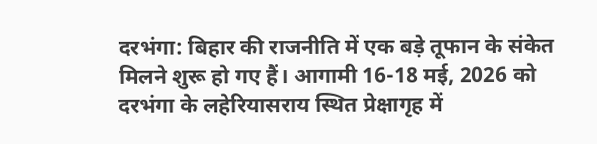दरभंगा: बिहार की राजनीति में एक बड़े तूफान के संकेत मिलने शुरू हो गए हैं। आगामी 16-18 मई, 2026 को दरभंगा के लहेरियासराय स्थित प्रेक्षागृह में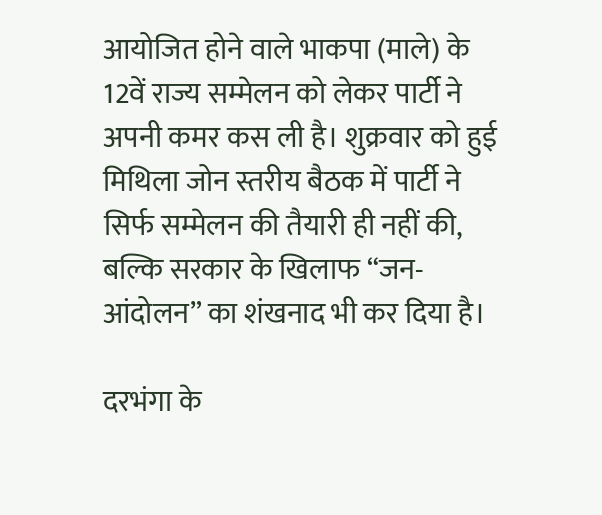आयोजित होने वाले भाकपा (माले) के 12वें राज्य सम्मेलन को लेकर पार्टी ने अपनी कमर कस ली है। शुक्रवार को हुई मिथिला जोन स्तरीय बैठक में पार्टी ने सिर्फ सम्मेलन की तैयारी ही नहीं की, बल्कि सरकार के खिलाफ “जन-आंदोलन” का शंखनाद भी कर दिया है।

दरभंगा के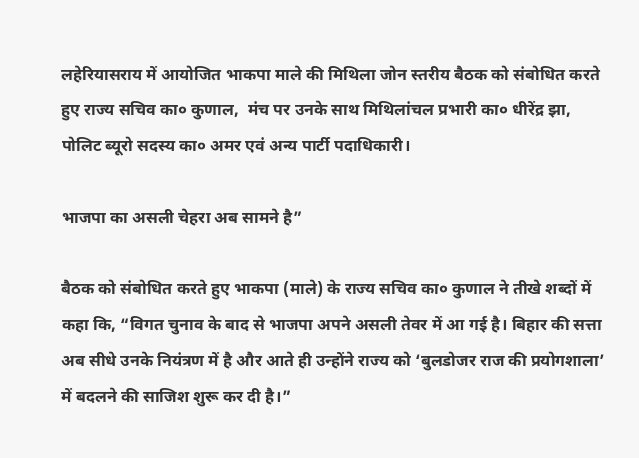लहेरियासराय में आयोजित भाकपा माले की मिथिला जोन स्तरीय बैठक को संबोधित करते हुए राज्य सचिव का० कुणाल,  मंच पर उनके साथ मिथिलांचल प्रभारी का० धीरेंद्र झा, पोलिट ब्यूरो सदस्य का० अमर एवं अन्य पार्टी पदाधिकारी।

भाजपा का असली चेहरा अब सामने है”

बैठक को संबोधित करते हुए भाकपा (माले) के राज्य सचिव का० कुणाल ने तीखे शब्दों में कहा कि, “विगत चुनाव के बाद से भाजपा अपने असली तेवर में आ गई है। बिहार की सत्ता अब सीधे उनके नियंत्रण में है और आते ही उन्होंने राज्य को ‘बुलडोजर राज की प्रयोगशाला’ में बदलने की साजिश शुरू कर दी है।”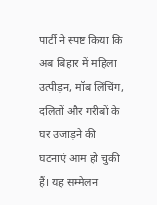पार्टी ने स्पष्ट किया कि अब बिहार में महिला उत्पीड़न, मॉब लिंचिंग, दलितों और गरीबों के घर उजाड़ने की घटनाएं आम हो चुकी हैं। यह सम्मेलन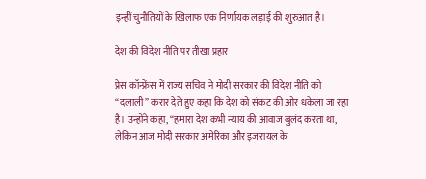इन्हीं चुनौतियों के खिलाफ एक निर्णायक लड़ाई की शुरुआत है।

देश की विदेश नीति पर तीखा प्रहार

प्रेस कॉन्फ्रेंस में राज्य सचिव ने मोदी सरकार की विदेश नीति को “दलाली” करार देते हुए कहा कि देश को संकट की ओर धकेला जा रहा है। उन्होंने कहा, “हमारा देश कभी न्याय की आवाज बुलंद करता था, लेकिन आज मोदी सरकार अमेरिका और इजरायल के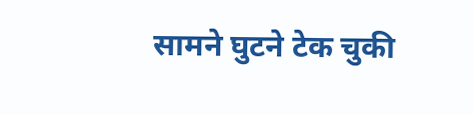सामने घुटने टेक चुकी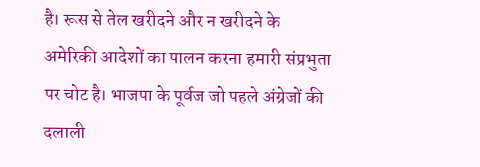है। रूस से तेल खरीदने और न खरीदने के अमेरिकी आदेशों का पालन करना हमारी संप्रभुता पर चोट है। भाजपा के पूर्वज जो पहले अंग्रेजों की दलाली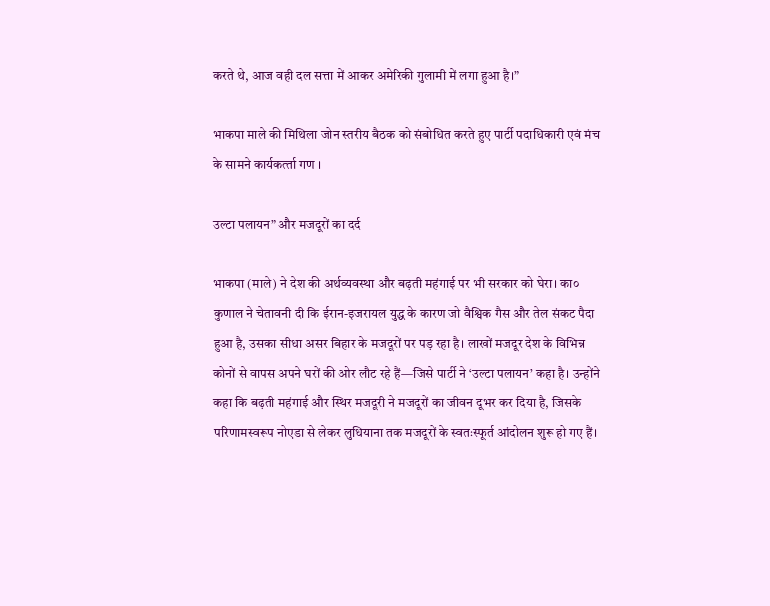करते थे, आज वही दल सत्ता में आकर अमेरिकी गुलामी में लगा हुआ है।”

भाकपा माले की मिथिला जोन स्तरीय बैठक को संबोधित करते हुए पार्टी पदाधिकारी एवं मंच के सामने कार्यकर्त्‍ता गण ।

उल्टा पलायन” और मजदूरों का दर्द

भाकपा (माले) ने देश की अर्थव्यवस्था और बढ़ती महंगाई पर भी सरकार को घेरा। का० कुणाल ने चेतावनी दी कि ईरान-इजरायल युद्ध के कारण जो वैश्विक गैस और तेल संकट पैदा हुआ है, उसका सीधा असर बिहार के मजदूरों पर पड़ रहा है। लाखों मजदूर देश के विभिन्न कोनों से वापस अपने घरों की ओर लौट रहे हैं—जिसे पार्टी ने ‘उल्टा पलायन’ कहा है। उन्होंने कहा कि बढ़ती महंगाई और स्थिर मजदूरी ने मजदूरों का जीवन दूभर कर दिया है, जिसके परिणामस्वरूप नोएडा से लेकर लुधियाना तक मजदूरों के स्वतःस्फूर्त आंदोलन शुरू हो गए हैं।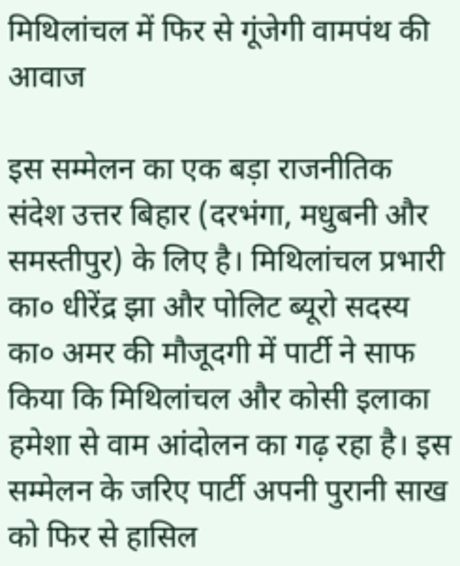मिथिलांचल में फिर से गूंजेगी वामपंथ की आवाज

इस सम्मेलन का एक बड़ा राजनीतिक संदेश उत्तर बिहार (दरभंगा, मधुबनी और समस्तीपुर) के लिए है। मिथिलांचल प्रभारी का० धीरेंद्र झा और पोलिट ब्यूरो सदस्य का० अमर की मौजूदगी में पार्टी ने साफ किया कि मिथिलांचल और कोसी इलाका हमेशा से वाम आंदोलन का गढ़ रहा है। इस सम्मेलन के जरिए पार्टी अपनी पुरानी साख को फिर से हासिल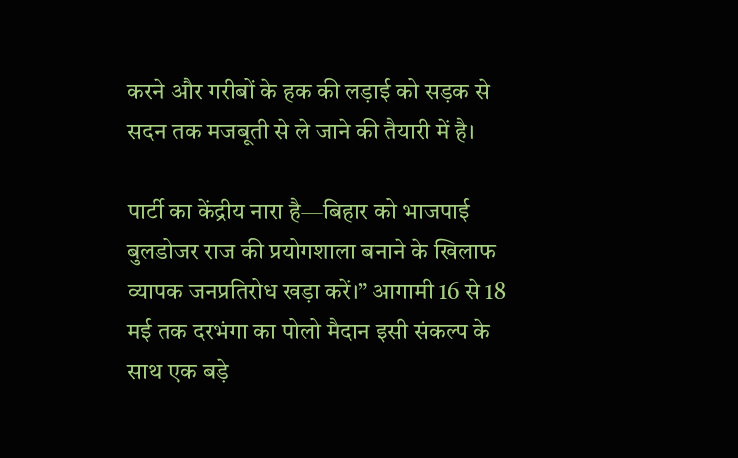करने और गरीबों के हक की लड़ाई को सड़क से सदन तक मजबूती से ले जाने की तैयारी में है।

पार्टी का केंद्रीय नारा है—बिहार को भाजपाई बुलडोजर राज की प्रयोगशाला बनाने के खिलाफ व्यापक जनप्रतिरोध खड़ा करें।” आगामी 16 से 18 मई तक दरभंगा का पोलो मैदान इसी संकल्प के साथ एक बड़े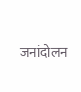जनांदोलन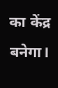का केंद्र बनेगा।